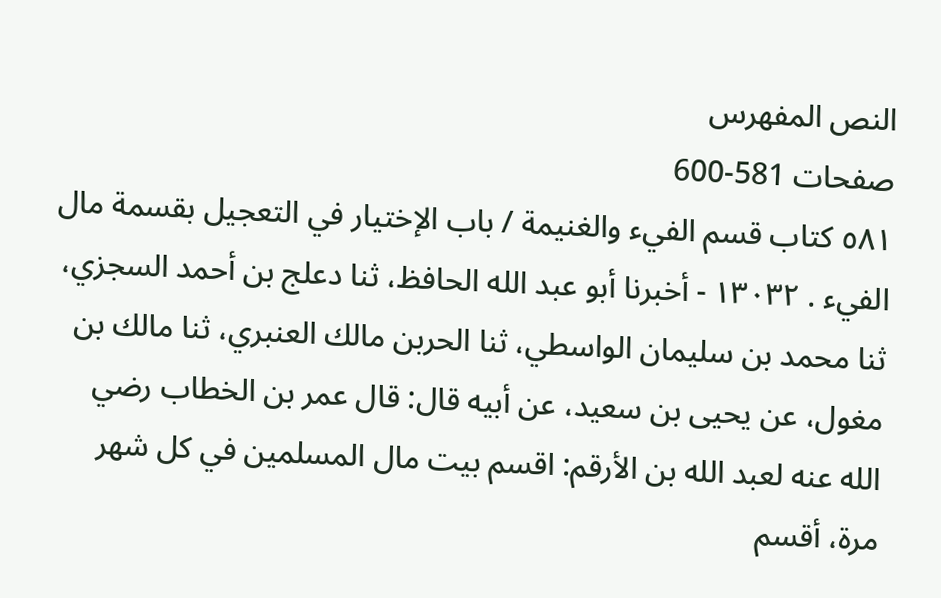النص المفهرس
صفحات 581-600
٥٨١ كتاب قسم الفيء والغنيمة / باب الإختيار في التعجيل بقسمة مال الفيء . ١٣٠٣٢ - أخبرنا أبو عبد الله الحافظ، ثنا دعلج بن أحمد السجزي، ثنا محمد بن سليمان الواسطي، ثنا الحربن مالك العنبري، ثنا مالك بن مغول، عن يحيى بن سعيد، عن أبيه قال: قال عمر بن الخطاب رضي الله عنه لعبد الله بن الأرقم: اقسم بيت مال المسلمين في كل شهر مرة، أقسم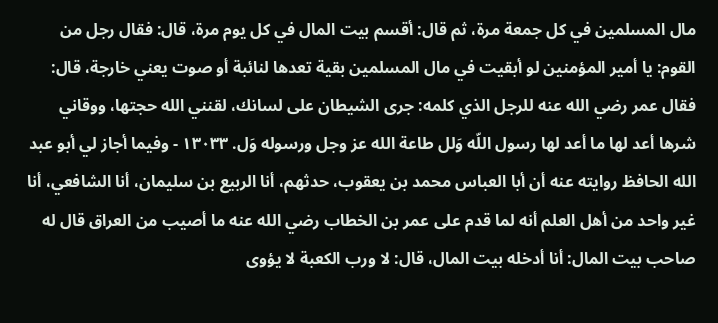مال المسلمين في كل جمعة مرة، ثم قال: أقسم بيت المال في كل يوم مرة، قال: فقال رجل من القوم: يا أمير المؤمنين لو أبقيت في مال المسلمين بقية تعدها لنائبة أو صوت يعني خارجة، قال: فقال عمر رضي الله عنه للرجل الذي كلمه: جرى الشيطان على لسانك، لقنني الله حجتها، ووقاني شرها أعد لها ما أعد لها رسول اللّه وَلل طاعة الله عز وجل ورسوله وَل. ١٣٠٣٣ - وفيما أجاز لي أبو عبد الله الحافظ روايته عنه أن أبا العباس محمد بن يعقوب، حدثهم، أنا الربيع بن سليمان، أنا الشافعي، أنا غير واحد من أهل العلم أنه لما قدم على عمر بن الخطاب رضي الله عنه ما أصيب من العراق قال له صاحب بيت المال: أنا أدخله بيت المال، قال: لا ورب الكعبة لا يؤوى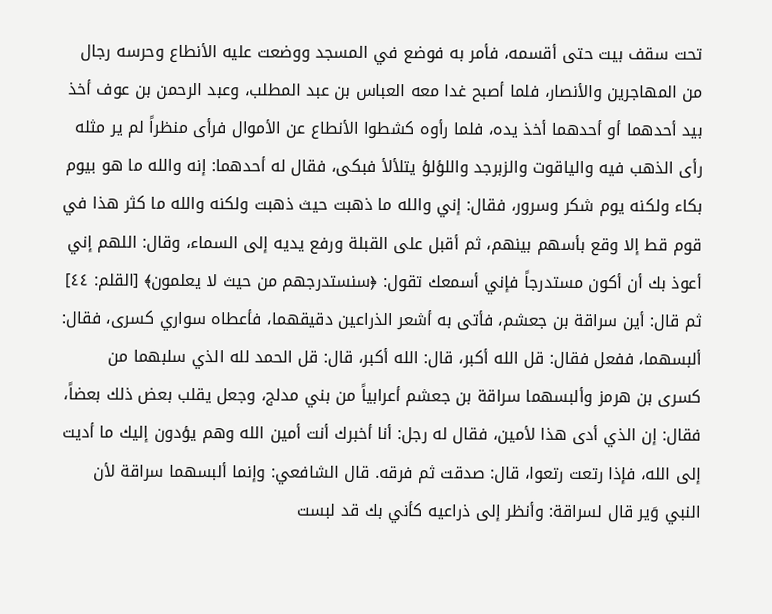تحت سقف بيت حتى أقسمه، فأمر به فوضع في المسجد ووضعت عليه الأنطاع وحرسه رجال من المهاجرين والأنصار، فلما أصبح غدا معه العباس بن عبد المطلب، وعبد الرحمن بن عوف أخذ بيد أحدهما أو أحدهما أخذ يده، فلما رأوه كشطوا الأنطاع عن الأموال فرأى منظراً لم ير مثله رأى الذهب فيه والياقوت والزبرجد واللؤلؤ يتلألأ فبكى، فقال له أحدهما: إنه والله ما هو بيوم بكاء ولكنه يوم شكر وسرور، فقال: إني والله ما ذهبت حيث ذهبت ولكنه والله ما كثر هذا في قوم قط إلا وقع بأسهم بينهم، ثم أقبل على القبلة ورفع يديه إلى السماء، وقال: اللهم إني أعوذ بك أن أكون مستدرجاً فإني أسمعك تقول: ﴿سنستدرجهم من حيث لا يعلمون﴾ [القلم: ٤٤] ثم قال: أين سراقة بن جعشم، فأتى به أشعر الذراعين دقيقهما، فأعطاه سواري كسرى، فقال: ألبسهما، ففعل فقال: قل الله أكبر، قال: الله أكبر، قال: قل الحمد لله الذي سلبهما من كسرى بن هرمز وألبسهما سراقة بن جعشم أعرابياً من بني مدلج، وجعل يقلب بعض ذلك بعضاً، فقال: إن الذي أدى هذا لأمين، فقال له رجل: أنا أخبرك أنت أمين الله وهم يؤدون إليك ما أديت إلى الله، فإذا رتعت رتعوا، قال: صدقت ثم فرقه. قال الشافعي: وإنما ألبسهما سراقة لأن النبي وَير قال لسراقة: وأنظر إلى ذراعيه كأني بك قد لبست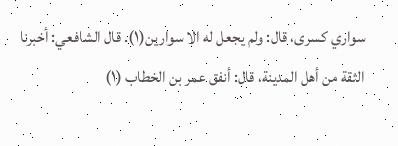سواري كسرى، قال: ولم يجعل له الا سوارين(١). قال الشافعي: أخبرنا الثقة من أهل المدينة، قال: أنفق عمر بن الخطاب (١)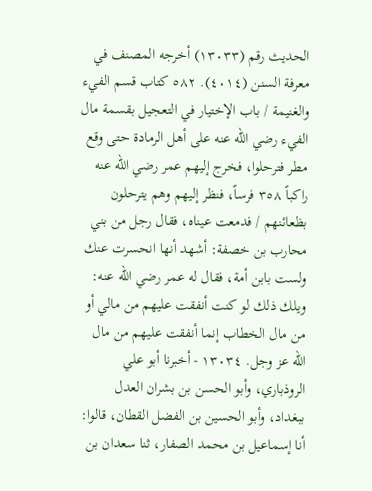الحديث رقم (١٣٠٣٣) أخرجه المصنف في معرفة السنن (٤٠١٤). ٥٨٢ كتاب قسم الفيء والغنيمة / باب الإختيار في التعجيل بقسمة مال الفيء رضي الله عنه على أهل الرمادة حتى وقع مطر فترحلوا، فخرج إليهم عمر رضي الله عنه راكباً ٣٥٨ فرساً، فنظر إليهم وهم يترحلون بظعائنهم / فدمعت عيناه، فقال رجل من بني محارب بن خصفة: أشهد أنها انحسرت عنك ولست بابن أمة، فقال له عمر رضي الله عنه: ويلك ذلك لو كنت أنفقت عليهم من مالي أو من مال الخطاب إنما أنفقت عليهم من مال الله عز وجل. ١٣٠٣٤ - أخبرنا أبو علي الروذباري، وأبو الحسن بن بشران العدل ببغداد، وأبو الحسين بن الفضل القطان، قالوا: أنا إسماعيل بن محمد الصفار، ثنا سعدان بن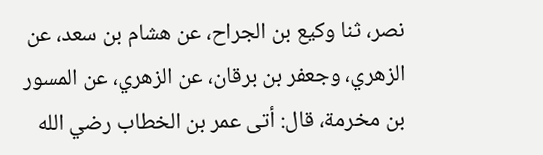نصر، ثنا وكيع بن الجراح، عن هشام بن سعد، عن الزهري، وجعفر بن برقان، عن الزهري، عن المسور بن مخرمة، قال: أتى عمر بن الخطاب رضي الله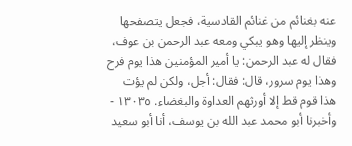عنه بغنائم من غنائم القادسية، فجعل يتصفحها وينظر إليها وهو يبكي ومعه عبد الرحمن بن عوف، فقال له عبد الرحمن: يا أمير المؤمنين هذا يوم فرح وهذا يوم سرور، قال: فقال: أجل، ولكن لم يؤت هذا قوم قط إلا أورثهم العداوة والبغضاء. ١٣٠٣٥ - وأخبرنا أبو محمد عبد الله بن يوسف، أنا أبو سعيد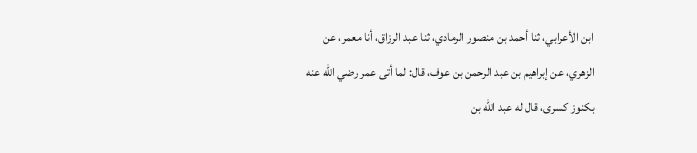ابن الأعرابي، ثنا أحمد بن منصور الرمادي، ثنا عبد الرزاق، أنا معمر، عن الزهري، عن إبراهيم بن عبد الرحمن بن عوف، قال: لما أتى عمر رضي الله عنه بكنوز كسرى، قال له عبد الله بن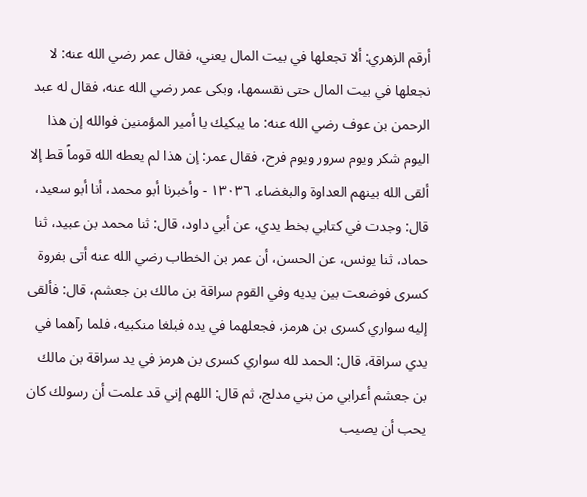أرقم الزهري: ألا تجعلها في بيت المال يعني، فقال عمر رضي الله عنه: لا نجعلها في بيت المال حتى نقسمها، وبكى عمر رضي الله عنه، فقال له عبد الرحمن بن عوف رضي الله عنه: ما يبكيك يا أمير المؤمنين فوالله إن هذا اليوم شكر ويوم سرور ويوم فرح، فقال عمر: إن هذا لم يعطه الله قوماً قط إلا ألقى الله بينهم العداوة والبغضاء. ١٣٠٣٦ - وأخبرنا أبو محمد، أنا أبو سعيد، قال: وجدت في كتابي بخط يدي، عن أبي داود، قال: ثنا محمد بن عبيد، ثنا حماد، ثنا يونس، عن الحسن، أن عمر بن الخطاب رضي الله عنه أتى بفروة كسرى فوضعت بين يديه وفي القوم سراقة بن مالك بن جعشم، قال: فألقى إليه سواري كسرى بن هرمز، فجعلهما في يده فبلغا منكبيه، فلما رآهما في يدي سراقة، قال: الحمد لله سواري كسرى بن هرمز في يد سراقة بن مالك بن جعشم أعرابي من بني مدلج، ثم قال: اللهم إني قد علمت أن رسولك كان يحب أن يصيب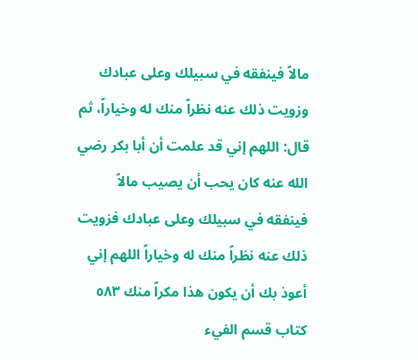مالاً فينفقه في سبيلك وعلى عبادك وزويت ذلك عنه نظراً منك له وخياراً، ثم قال: اللهم إني قد علمت أن أبا بكر رضي الله عنه كان يحب أن يصيب مالاً فينفقه في سبيلك وعلى عبادك فزويت ذلك عنه نظراً منك له وخياراً اللهم إني أعوذ بك أن يكون هذا مكراً منك ٥٨٣ كتاب قسم الفيء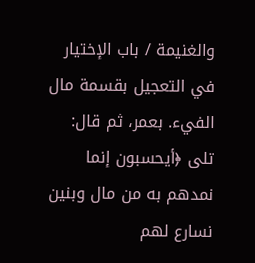والغنيمة / باب الإختيار في التعجيل بقسمة مال الفيء. بعمر، ثم قال: تلى ﴿أيحسبون إنما نمدهم به من مال وبنين نسارع لهم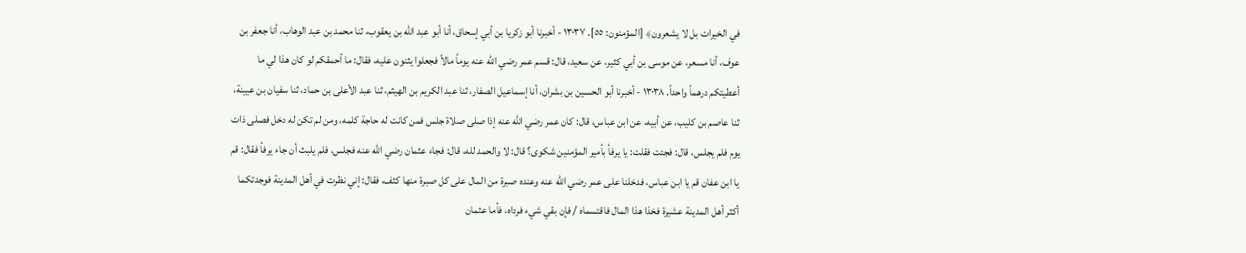في الخيرات بل لا يشعرون﴾ [المؤمنون: ٥٥]. ١٣٠٣٧ - أخبرنا أبو زكريا بن أبي إسحاق، أنا أبو عبد الله بن يعقوب، ثنا محمد بن عبد الوهاب، أنا جعفر بن عوف، أنا مسعر، عن موسى بن أبي كثير، عن سعيد، قال: قسم عمر رضي الله عنه يوماً مالاً فجعلوا يثنون عليه، فقال: ما أحمقكم لو كان هذا لي ما أعطيتكم درهماً واحداً. ١٣٠٣٨ - أخبرنا أبو الحسين بن بشران، أنا إسماعيل الصفار، ثنا عبد الكريم بن الهيثم، ثنا عبد الأعلى بن حماد، ثنا سفيان بن عيينة، ثنا عاصم بن كليب، عن أبيه، عن ابن عباس، قال: كان عمر رضي الله عنه إذا صلى صلاة جلس فمن كانت له حاجة كلمه، ومن لم تكن له دخل فصلى ذات يوم فلم يجلس، قال: فجئت فقلت: يا يرفأ بأمير المؤمنين شكوى؟ قال: لا والحمد لله، قال: فجاء عثمان رضي الله عنه فجلس، فلم يلبث أن جاء يرفأ فقال: قم يا ابن عفان قم يا ابن عباس، فدخلنا على عمر رضي الله عنه وعنده صبرة من المال على كل صبرة منها كثف، فقال: إني نظرت في أهل المدينة فوجدتكما أكثر أهل المدينة عشيرة فخذا هذا المال فاقتسماه / فإن بقي شيء فرداه، فأما عثمان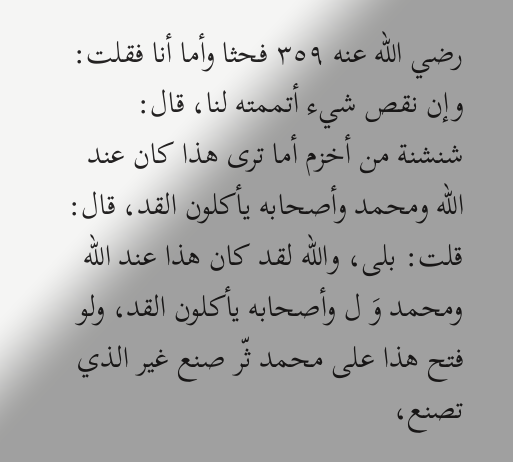رضي الله عنه ٣٥٩ فحثا وأما أنا فقلت: وإن نقص شيء أتممته لنا، قال: شنشنة من أخزم أما ترى هذا كان عند الله ومحمد وأصحابه يأكلون القد، قال: قلت: بلى، والله لقد كان هذا عند الله ومحمد وَ ل وأصحابه يأكلون القد، ولو فتح هذا على محمد ثّر صنع غير الذي تصنع،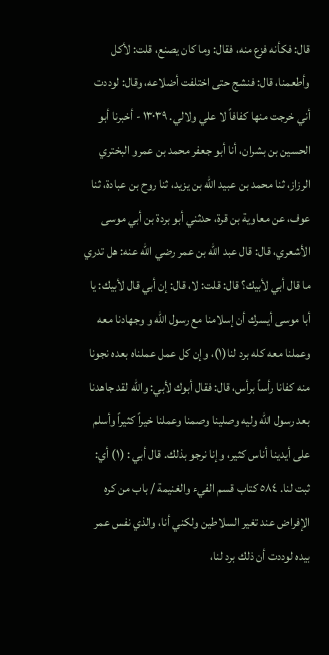قال: فكأنه فزع منه، فقال: وما كان يصنع، قلت: لأكل وأطعمنا، قال: فنشج حتى اختلفت أضلاعه، وقال: لوددت أني خرجت منها كفافاً لا علي ولالي. ١٣٠٣٩ - أخبرنا أبو الحسين بن بشران، أنا أبو جعفر محمد بن عمرو البختري الرزاز، ثنا محمد بن عبيد الله بن يزيد، ثنا روح بن عبادة، ثنا عوف، عن معاوية بن قرة، حدثني أبو بردة بن أبي موسى الأشعري، قال: قال عبد الله بن عمر رضي الله عنه: هل تدري ما قال أبي لأبيك؟ قال: قلت: لا، قال: إن أبي قال لأبيك: يا أبا موسى أيسرك أن إسلامنا مع رسول الله و وجهادنا معه وعملنا معه كله برد لنا(١)، وإن كل عمل عملناه بعده نجونا منه كفانا رأساً برأس، قال: فقال أبوك لأبي: والله لقد جاهدنا بعد رسول الله وليه وصلينا وصمنا وعملنا خيراً كثيراً وأسلم على أيدينا أناس كثير، وإنا نرجو بذلك. قال أبي : (١) أي: ثبت لنا. ٥٨٤ كتاب قسم الفيء والغنيمة / باب من كره الإفراض عند تغير السلاطين ولكني أنا، والذي نفس عمر بيده لوددت أن ذلك برد لنا،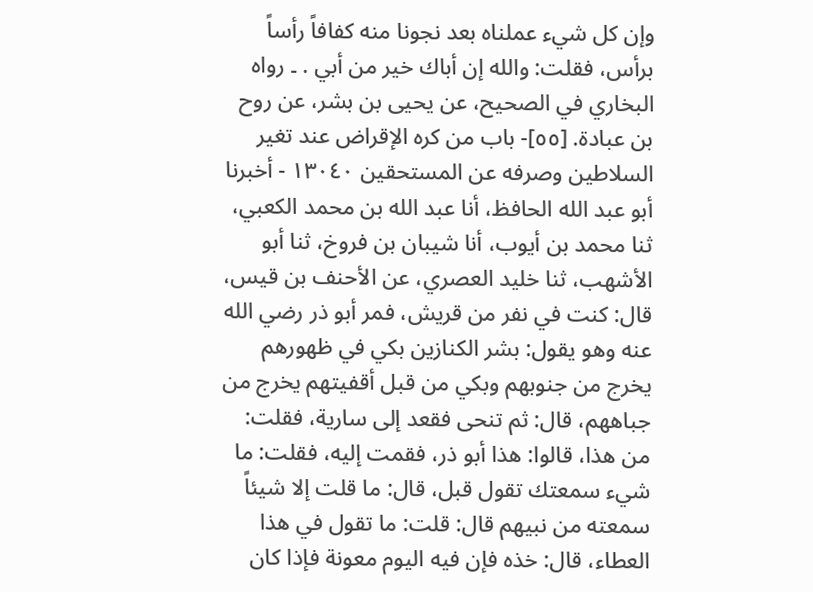وإن كل شيء عملناه بعد نجونا منه كفافاً رأساً برأس، فقلت: والله إن أباك خير من أبي . ۔ رواه البخاري في الصحيح، عن يحيى بن بشر، عن روح بن عبادة. [٥٥]- باب من کره الإقراض عند تغیر السلاطين وصرفه عن المستحقين ١٣٠٤٠ - أخبرنا أبو عبد الله الحافظ، أنا عبد الله بن محمد الكعبي، ثنا محمد بن أيوب، أنا شيبان بن فروخ، ثنا أبو الأشهب، ثنا خليد العصري، عن الأحنف بن قيس، قال: كنت في نفر من قريش، فمر أبو ذر رضي الله عنه وهو يقول: بشر الكنازين بكي في ظهورهم يخرج من جنوبهم وبكي من قبل أقفيتهم يخرج من جباههم، قال: ثم تنحى فقعد إلى سارية، فقلت: من هذا، قالوا: هذا أبو ذر، فقمت إليه، فقلت: ما شيء سمعتك تقول قبل، قال: ما قلت إلا شيئاً سمعته من نبيهم قال: قلت: ما تقول في هذا العطاء، قال: خذه فإن فيه اليوم معونة فإذا كان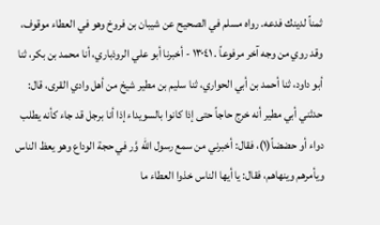ثمناً لدينك فدعه. رواه مسلم في الصحيح عن شيبان بن فروخ وهو في العطاء موقوف، وقد روي من وجه آخر مرفوعاً . ١٣٠٤١ - أخبرنا أبو علي الروذباري، أنا محمد بن بكر، ثنا أبو داود، ثنا أحمد بن أبي الحواري، ثنا سليم بن مطير شيخ من أهل وادي القرى، قال: حدثني أبي مطير أنه خرج حاجاً حتى إذا كانوا بالسويداء إذا أنا برجل قد جاء كأنه يطلب دواء أو حضضاً(١)، فقال: أخبرني من سمع رسول الله وَّر في حجة الوداع وهو يعظ الناس ويأمرهم وينهاهم، فقال: يا أيها الناس خذوا العطاء ما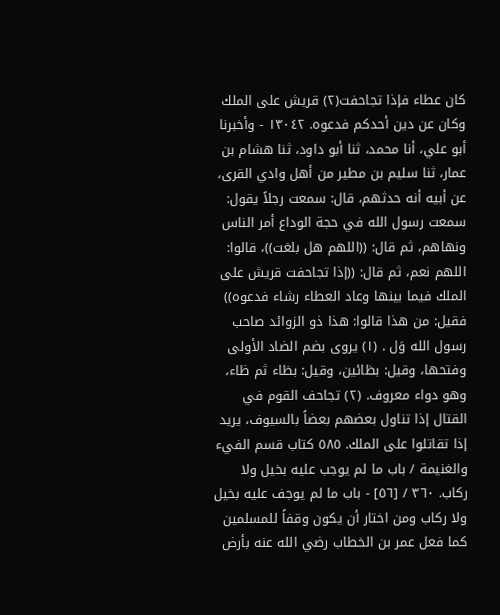كان عطاء فإذا تجاحفت(٢) قريش على الملك وكان عن دين أحدكم فدعوه. ١٣٠٤٢ - وأخبرنا أبو علي، أنا محمد، ثنا أبو داود، ثنا هشام بن عمار، ثنا سليم بن مطير من أهل وادي القرى، عن أبيه أنه حدثهم، قال: سمعت رجلاً يقول: سمعت رسول الله في حجة الوداع أمر الناس ونهاهم، ثم قال: ((اللهم هل بلغت))، قالوا: اللهم نعم، ثم قال: ((إذا تجاحفت قريش على الملك فيما بينها وعاد العطاء رشاء فدعوه)) فقيل: من هذا قالوا: هذا ذو الزوائد صاحب رسول الله وَل . (١) يروى بضم الضاد الأولى وفتحها، وقيل: بظائين، وقيل: بظاء ثم ظاء، وهو دواء معروف. (٢) تجاحف القوم في القتال إذا تناول بعضهم بعضاً بالسيوف، يريد إذا تقاتلوا على الملك. ٥٨٥ كتاب قسم الفيء والغنيمة / باب ما لم يوجب عليه بخيل ولا ركاب. ٣٦٠ / [٥٦] - باب ما لم يوجف عليه بخيل ولا ركاب ومن اختار أن يكون وقفاً للمسلمين كما فعل عمر بن الخطاب رضي الله عنه بأرض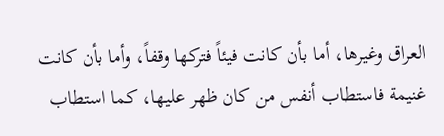العراق وغيرها، أما بأن كانت فيئاً فتركها وقفاً، وأما بأن كانت غنيمة فاستطاب أنفس من كان ظهر عليها، كما استطاب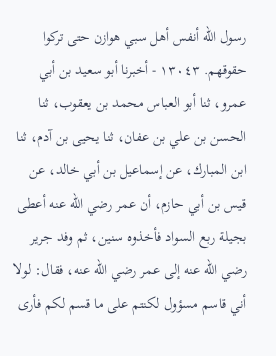رسول اللّه أنفس أهل سبي هوازن حتى تركوا حقوقهم. ١٣٠٤٣ - أخبرنا أبو سعيد بن أبي عمرو، ثنا أبو العباس محمد بن يعقوب، ثنا الحسن بن علي بن عفان، ثنا يحيى بن آدم، ثنا ابن المبارك، عن إسماعيل بن أبي خالد، عن قيس بن أبي حازم، أن عمر رضي الله عنه أعطى بجيلة ربع السواد فأخذوه سنين، ثم وفد جرير رضي الله عنه إلى عمر رضي الله عنه، فقال: لولا أني قاسم مسؤول لكنتم على ما قسم لكم فأرى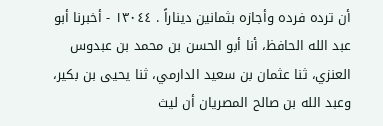أن ترده فرده وأجازه بثمانين ديناراً . ١٣٠٤٤ - أخبرنا أبو عبد الله الحافظ، أنا أبو الحسن بن محمد بن عبدوس العنزي، ثنا عثمان بن سعيد الدارمي، ثنا يحيى بن بكير، وعبد الله بن صالح المصريان أن ليث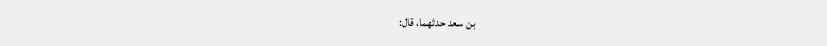بن سعد حدثهما، قال: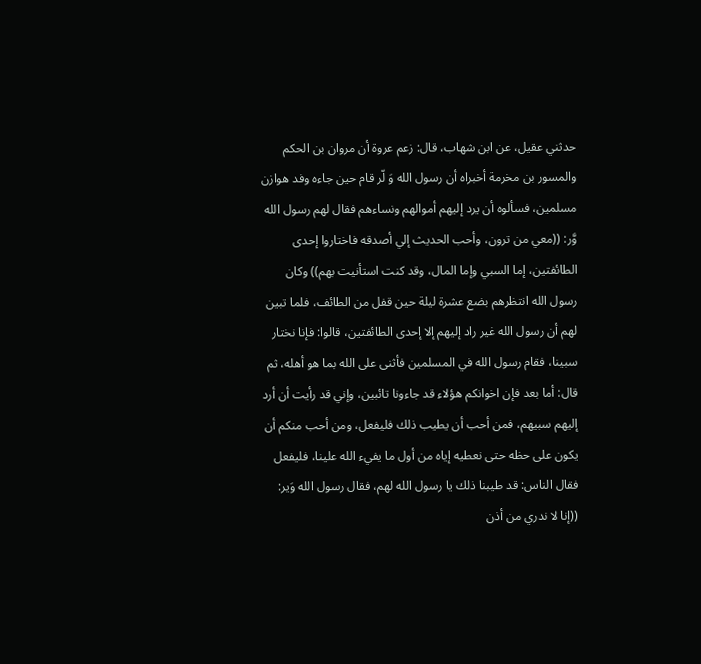حدثني عقيل، عن ابن شهاب، قال: زعم عروة أن مروان بن الحكم والمسور بن مخرمة أخبراه أن رسول الله وَ لّر قام حين جاءه وفد هوازن مسلمين، فسألوه أن يرد إليهم أموالهم ونساءهم فقال لهم رسول الله وَّر: ((معي من ترون، وأحب الحديث إلي أصدقه فاختاروا إحدى الطائفتين، إما السبي وإما المال، وقد كنت استأنيت بهم)) وكان رسول الله انتظرهم بضع عشرة ليلة حين قفل من الطائف، فلما تبين لهم أن رسول الله غير راد إليهم إلا إحدى الطائفتين، قالوا: فإنا نختار سبينا، فقام رسول الله في المسلمين فأثنى على الله بما هو أهله، ثم قال: أما بعد فإن اخوانكم هؤلاء قد جاءونا تائبين، وإني قد رأيت أن أرد إليهم سبيهم، فمن أحب أن يطيب ذلك فليفعل، ومن أحب منكم أن يكون على حظه حتى نعطيه إياه من أول ما يفيء الله علينا، فليفعل فقال الناس: قد طيبنا ذلك يا رسول الله لهم، فقال رسول الله وَير: ((إنا لا ندري من أذن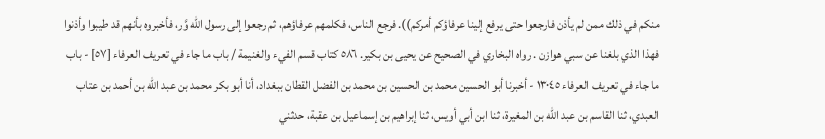منكم في ذلك ممن لم يأذن فارجعوا حتى يرفع إلينا عرفاؤكم أمركم)). فرجع الناس، فكلمهم عرفاؤهم، ثم رجعوا إلى رسول اللّه وَّر، فأخبروه بأنهم قد طيبوا وأذنوا فهذا الذي بلغنا عن سبي هوازن . رواه البخاري في الصحيح عن يحيى بن بكير. ٥٨٦ كتاب قسم الفيء والغنيمة / باب ما جاء في تعريف العرفاء [٥٧] - باب ما جاء في تعريف العرفاء ١٣٠٤٥ - أخبرنا أبو الحسين محمد بن الحسين بن محمد بن الفضل القطان ببغداد، أنا أبو بكر محمد بن عبد الله بن أحمد بن عتاب العبدي، ثنا القاسم بن عبد الله بن المغيرة، ثنا ابن أبي أويس، ثنا إبراهيم بن إسماعيل بن عقبة، حدثني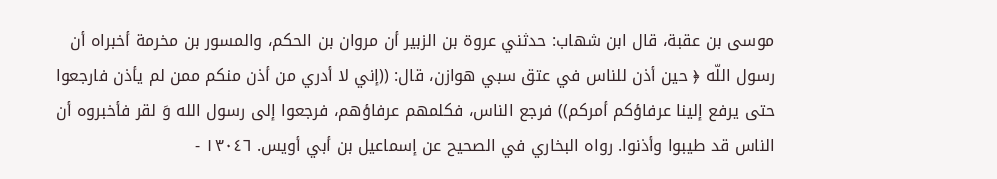موسى بن عقبة، قال ابن شهاب: حدثني عروة بن الزبير أن مروان بن الحكم، والمسور بن مخرمة أخبراه أن رسول اللّه ﴿ حين أذن للناس في عتق سبي هوازن، قال: ((إني لا أدري من أذن منكم ممن لم يأذن فارجعوا حتى يرفع إلينا عرفاؤكم أمركم)) فرجع الناس، فكلمهم عرفاؤهم، فرجعوا إلى رسول الله وَ لقر فأخبروه أن الناس قد طيبوا وأذنوا. رواه البخاري في الصحيح عن إسماعيل بن أبي أويس. ١٣٠٤٦ -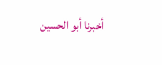أخبرنا أبو الحسين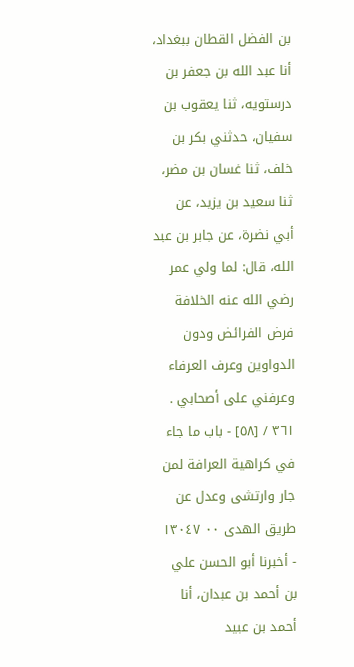بن الفضل القطان ببغداد، أنا عبد الله بن جعفر بن درستويه، ثنا يعقوب بن سفيان، حدثني بكر بن خلف، ثنا غسان بن مضر، ثنا سعيد بن يزيد، عن أبي نضرة، عن جابر بن عبد الله، قال: لما ولي عمر رضي الله عنه الخلافة فرض الفرائض ودون الدواوين وعرف العرفاء وعرفني على أصحابي . ٣٦١ / [٥٨] - باب ما جاء في كراهية العرافة لمن جار وارتشى وعدل عن طريق الهدى ٠٠ ١٣٠٤٧ - أخبرنا أبو الحسن علي بن أحمد بن عبدان، أنا أحمد بن عبيد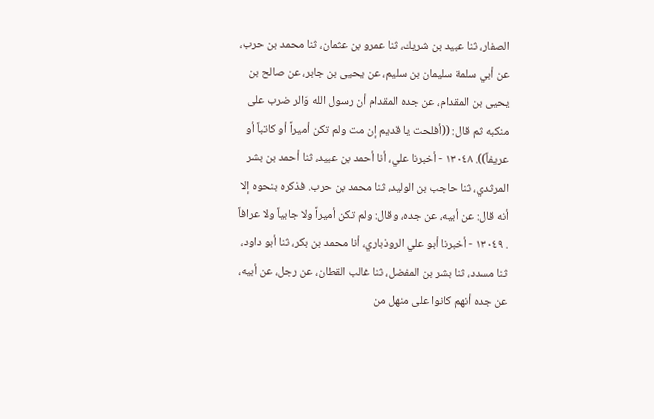الصفار، ثنا عبيد بن شريك، ثنا عمرو بن عثمان، ثنا محمد بن حرب، عن أبي سلمة سليمان بن سليم، عن يحيى بن جابر، عن صالح بن يحيى بن المقدام، عن جده المقدام أن رسول الله وَالر ضرب على منكبه ثم قال: ((أفلحت يا قديم إن مت ولم تكن أميراً أو كاتباً أو عريفاً)). ١٣٠٤٨ - أخبرنا علي، أنا أحمد بن عبيد، ثنا أحمد بن بشر المرثدي، ثنا حاجب بن الوليد، ثنا محمد بن حرب. فذكره بنحوه إلا أنه قال: عن أبيه، عن جده، وقال: ولم تكن أميراً ولا جابياً ولا عرافاً . ١٣٠٤٩ - أخبرنا أبو علي الروذباري، أنا محمد بن بكر، ثنا أبو داود، ثنا مسدد، ثنا بشر بن المفضل، ثنا غالب القطان، عن رجل، عن أبيه، عن جده أنهم كانوا على منهل من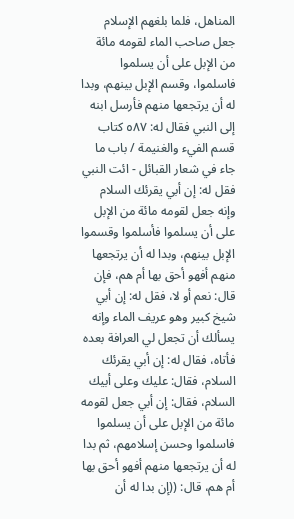المناهل، فلما بلغهم الإسلام جعل صاحب الماء لقومه مائة من الإبل على أن يسلموا فاسلموا، وقسم الإبل بينهم، وبدا له أن يرتجعها منهم فأرسل ابنه إلى النبي فقال له: ٥٨٧ كتاب قسم الفيء والغنيمة / باب ما جاء في شعار القبائل - ائت النبي فقل له: إن أبي يقرئك السلام وإنه جعل لقومه مائة من الإبل على أن يسلموا فأسلموا وقسموا الإبل بينهم، وبدا له أن يرتجعها منهم أفهو أحق بها أم هم، فإن قال: نعم أو لا، فقل له: إن أبي شيخ كبير وهو عريف الماء وإنه يسألك أن تجعل لي العرافة بعده فأتاه، فقال له: إن أبي يقرئك السلام، فقال: عليك وعلى أبيك السلام، فقال: إن أبي جعل لقومه مائة من الإبل على أن يسلموا فاسلموا وحسن إسلامهم، ثم بدا له أن يرتجعها منهم أفهو أحق بها أم هم، قال: ((إن بدا له أن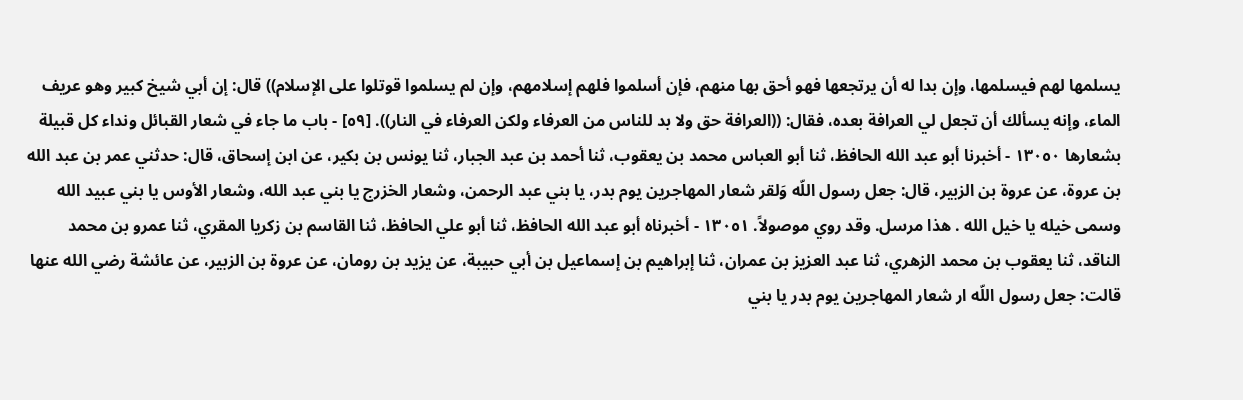يسلمها لهم فيسلمها، وإن بدا له أن يرتجعها فهو أحق بها منهم، فإن أسلموا فلهم إسلامهم، وإن لم يسلموا قوتلوا على الإسلام)) قال: إن أبي شيخ كبير وهو عريف الماء، وإنه يسألك أن تجعل لي العرافة بعده، فقال: ((العرافة حق ولا بد للناس من العرفاء ولكن العرفاء في النار)). [٥٩] - باب ما جاء في شعار القبائل ونداء كل قبيلة بشعارها ١٣٠٥٠ - أخبرنا أبو عبد الله الحافظ، ثنا أبو العباس محمد بن يعقوب، ثنا أحمد بن عبد الجبار، ثنا يونس بن بكير، عن ابن إسحاق، قال: حدثني عمر بن عبد الله بن عروة، عن عروة بن الزبير، قال: جعل رسول اللّه وَلقر شعار المهاجرين يوم بدر، يا بني عبد الرحمن، وشعار الخزرج يا بني عبد الله، وشعار الأوس يا بني عبيد الله وسمى خيله يا خيل الله . هذا مرسل. وقد روي موصولاً. ١٣٠٥١ - أخبرناه أبو عبد الله الحافظ، ثنا أبو علي الحافظ، ثنا القاسم بن زكريا المقري، ثنا عمرو بن محمد الناقد، ثنا يعقوب بن محمد الزهري، ثنا عبد العزيز بن عمران، ثنا إبراهيم بن إسماعيل بن أبي حبيبة، عن يزيد بن رومان، عن عروة بن الزبير، عن عائشة رضي الله عنها قالت: جعل رسول اللّه ار شعار المهاجرين يوم بدر يا بني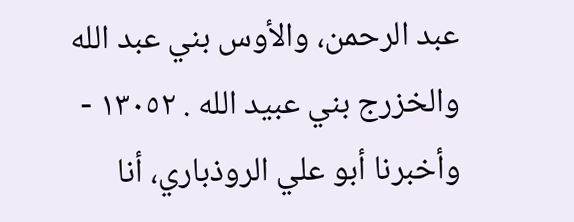عبد الرحمن، والأوس بني عبد الله والخزرج بني عبيد الله . ١٣٠٥٢ - وأخبرنا أبو علي الروذباري، أنا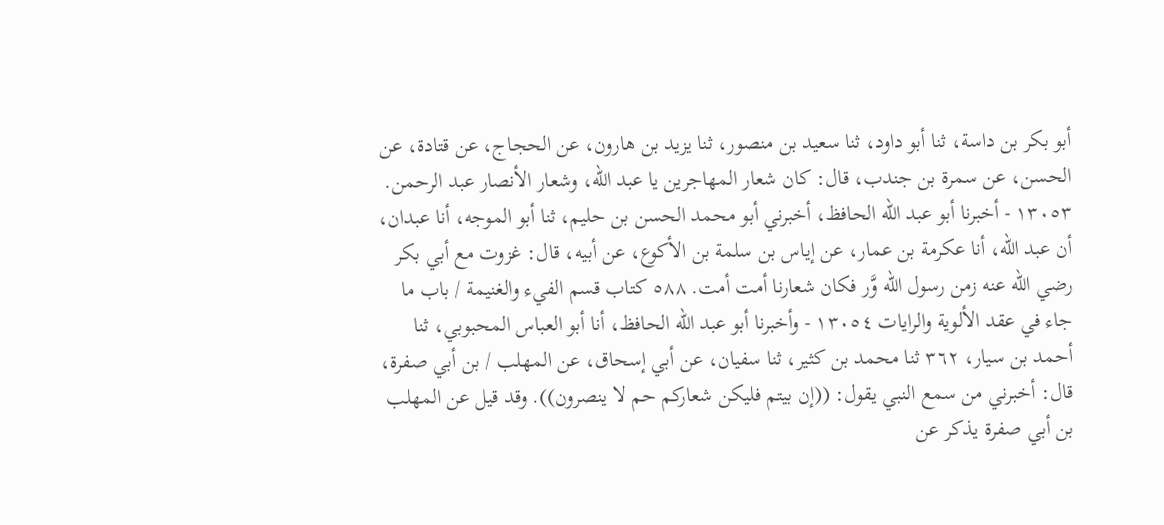أبو بكر بن داسة، ثنا أبو داود، ثنا سعيد بن منصور، ثنا يزيد بن هارون، عن الحجاج، عن قتادة، عن الحسن، عن سمرة بن جندب، قال: كان شعار المهاجرين يا عبد الله، وشعار الأنصار عبد الرحمن. ١٣٠٥٣ - أخبرنا أبو عبد الله الحافظ، أخبرني أبو محمد الحسن بن حليم، ثنا أبو الموجه، أنا عبدان، أن عبد الله، أنا عكرمة بن عمار، عن إياس بن سلمة بن الأكوع، عن أبيه، قال: غزوت مع أبي بكر رضي الله عنه زمن رسول الله وَّر فكان شعارنا أمت أمت. ٥٨٨ كتاب قسم الفيء والغنيمة / باب ما جاء في عقد الألوية والرايات ١٣٠٥٤ - وأخبرنا أبو عبد الله الحافظ، أنا أبو العباس المحبوبي، ثنا أحمد بن سيار، ٣٦٢ ثنا محمد بن كثير، ثنا سفيان، عن أبي إسحاق، عن المهلب / بن أبي صفرة، قال: أخبرني من سمع النبي يقول: ((إن بيتم فليكن شعاركم حم لا ينصرون)). وقد قيل عن المهلب بن أبي صفرة يذكر عن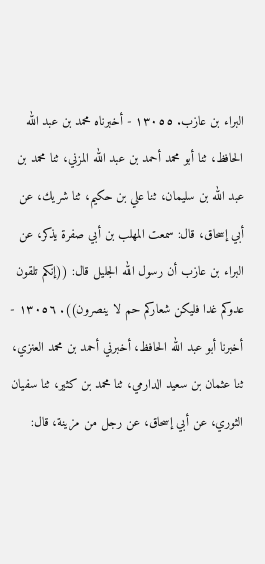البراء بن عازب. ١٣٠٥٥ - أخبرناه محمد بن عبد الله الحافظ، ثنا أبو محمد أحمد بن عبد الله المزني، ثنا محمد بن عبد الله بن سليمان، ثنا علي بن حكيم، ثنا شريك، عن أبي إسحاق، قال: سمعت المهلب بن أبي صفرة يذكر، عن البراء بن عازب أن رسول الله الجليل قال: ((إنكم تلقون عدوكم غدا فليكن شعاركم حم لا ينصرون)). ١٣٠٥٦ - أخبرنا أبو عبد الله الحافظ، أخبرني أحمد بن محمد العنزي، ثنا عثمان بن سعيد الدارمي، ثنا محمد بن كثير، ثنا سفيان الثوري، عن أبي إسحاق، عن رجل من مزينة، قال: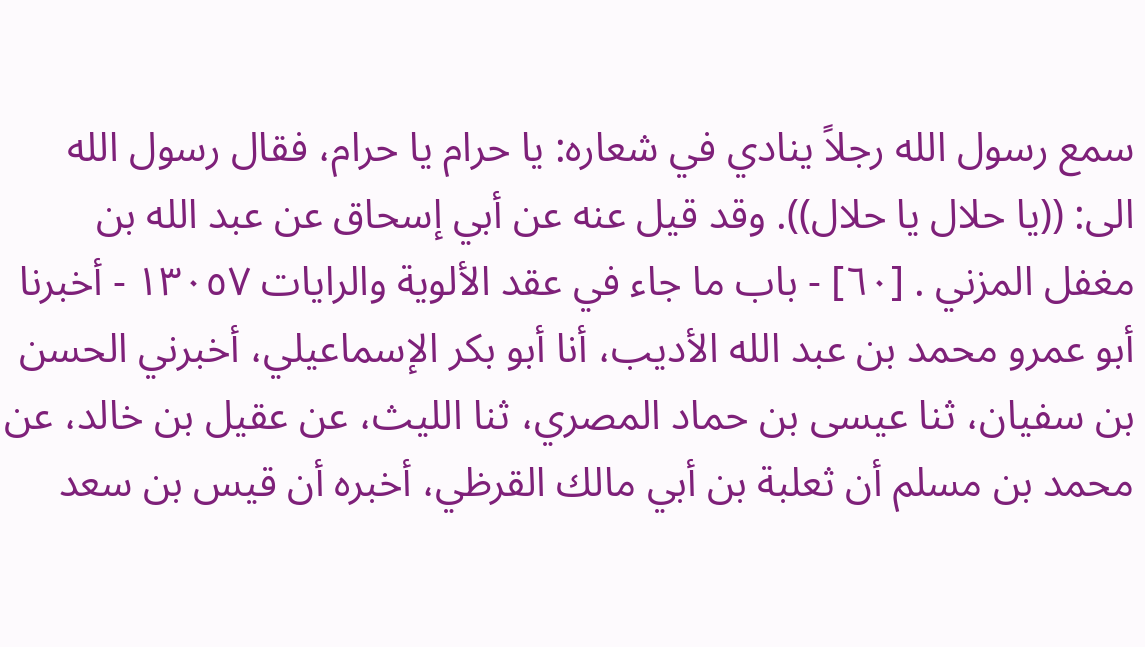سمع رسول الله رجلاً ينادي في شعاره: يا حرام يا حرام، فقال رسول الله الى: ((يا حلال يا حلال)). وقد قيل عنه عن أبي إسحاق عن عبد الله بن مغفل المزني . [٦٠] - باب ما جاء في عقد الألوية والرايات ١٣٠٥٧ - أخبرنا أبو عمرو محمد بن عبد الله الأديب، أنا أبو بكر الإسماعيلي، أخبرني الحسن بن سفيان، ثنا عيسى بن حماد المصري، ثنا الليث، عن عقيل بن خالد، عن محمد بن مسلم أن ثعلبة بن أبي مالك القرظي، أخبره أن قيس بن سعد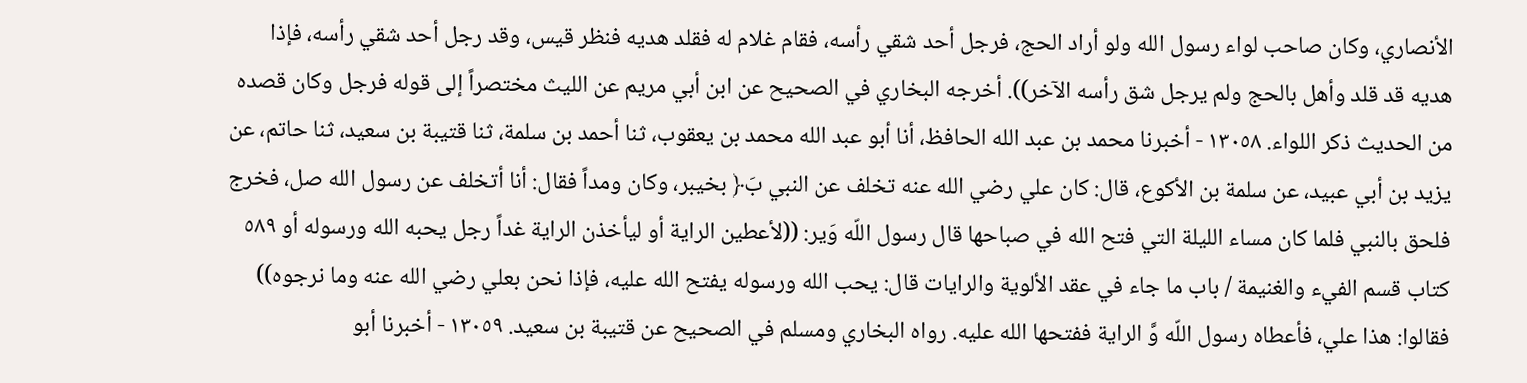الأنصاري، وكان صاحب لواء رسول الله ولو أراد الحج، فرجل أحد شقي رأسه، فقام غلام له فقلد هديه فنظر قيس، وقد رجل أحد شقي رأسه، فإذا هديه قد قلد وأهل بالحج ولم يرجل شق رأسه الآخر)). أخرجه البخاري في الصحيح عن ابن أبي مريم عن الليث مختصراً إلى قوله فرجل وكان قصده من الحديث ذكر اللواء. ١٣٠٥٨ - أخبرنا محمد بن عبد الله الحافظ، أنا أبو عبد الله محمد بن يعقوب، ثنا أحمد بن سلمة، ثنا قتيبة بن سعيد، ثنا حاتم، عن يزيد بن أبي عبيد، عن سلمة بن الأكوع، قال: كان علي رضي الله عنه تخلف عن النبي بَ﴿ بخيبر، وكان ومداً فقال: أنا أتخلف عن رسول الله صل، فخرج فلحق بالنبي فلما كان مساء الليلة التي فتح الله في صباحها قال رسول اللّه وَير: ((لأعطين الراية أو ليأخذن الراية غداً رجل يحبه الله ورسوله أو ٥٨٩ كتاب قسم الفيء والغنيمة / باب ما جاء في عقد الألوية والرايات قال: يحب الله ورسوله يفتح الله عليه، فإذا نحن بعلي رضي الله عنه وما نرجوه)) فقالوا: هذا علي، فأعطاه رسول اللّه وَّ الراية ففتحها الله عليه. رواه البخاري ومسلم في الصحيح عن قتيبة بن سعيد. ١٣٠٥٩ - أخبرنا أبو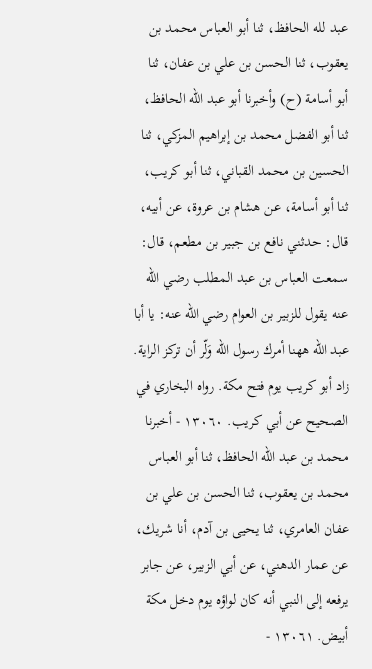عبد لله الحافظ، ثنا أبو العباس محمد بن يعقوب، ثنا الحسن بن علي بن عفان، ثنا أبو أسامة (ح) وأخبرنا أبو عبد الله الحافظ، ثنا أبو الفضل محمد بن إبراهيم المزكي، ثنا الحسين بن محمد القباني، ثنا أبو كريب، ثنا أبو أسامة، عن هشام بن عروة، عن أبيه، قال: حدثني نافع بن جبير بن مطعم، قال: سمعت العباس بن عبد المطلب رضي الله عنه يقول للزبير بن العوام رضي الله عنه: يا أبا عبد الله ههنا أمرك رسول الله وَلّر أن تركز الراية. زاد أبو كريب يوم فتح مكة. رواه البخاري في الصحيح عن أبي كريب. ١٣٠٦٠ - أخبرنا محمد بن عبد الله الحافظ، ثنا أبو العباس محمد بن يعقوب، ثنا الحسن بن علي بن عفان العامري، ثنا يحيى بن آدم، أنا شريك، عن عمار الدهني، عن أبي الزبير، عن جابر يرفعه إلى النبي أنه كان لواؤه يوم دخل مكة أبيض. ١٣٠٦١ -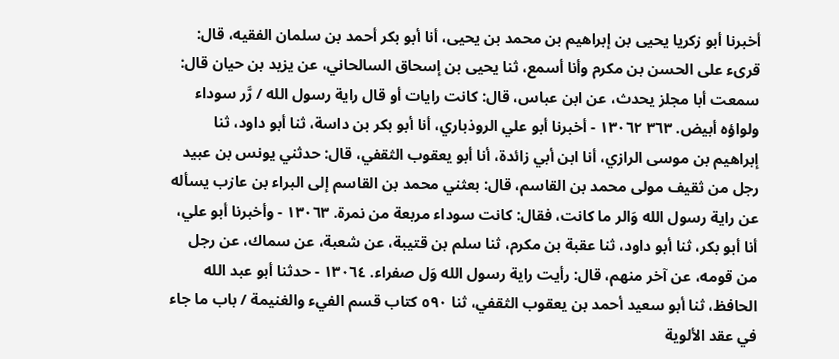أخبرنا أبو زكريا يحيى بن إبراهيم بن محمد بن يحيى، أنا أبو بكر أحمد بن سلمان الفقيه، قال: قرىء على الحسن بن مكرم وأنا أسمع، ثنا يحيى بن إسحاق السالحاني، عن يزيد بن حيان قال: سمعت أبا مجلز يحدث، عن ابن عباس، قال: كانت رايات أو قال راية رسول الله / رَّر سوداء ولواؤه أبيض. ٣٦٣ ١٣٠٦٢ - أخبرنا أبو علي الروذباري، أنا أبو بكر بن داسة، ثنا أبو داود، ثنا إبراهيم بن موسى الرازي، أنا ابن أبي زائدة، أنا أبو يعقوب الثقفي، قال: حدثني يونس بن عبيد رجل من ثقيف مولى محمد بن القاسم، قال: بعثني محمد بن القاسم إلى البراء بن عازب يسأله عن راية رسول الله وَالر ما كانت، فقال: كانت سوداء مربعة من نمرة. ١٣٠٦٣ - وأخبرنا أبو علي، أنا أبو بكر، ثنا أبو داود، ثنا عقبة بن مكرم، ثنا سلم بن قتيبة، عن شعبة، عن سماك، عن رجل من قومه، عن آخر منهم، قال: رأيت راية رسول الله وَل صفراء. ١٣٠٦٤ - حدثنا أبو عبد الله الحافظ، ثنا أبو سعيد أحمد بن يعقوب الثقفي، ثنا ٥٩٠ كتاب قسم الفيء والغنيمة / باب ما جاء في عقد الألوية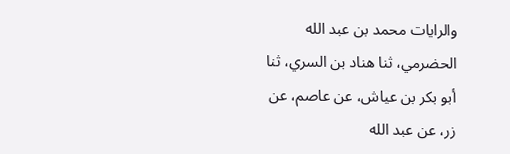والرايات محمد بن عبد الله الحضرمي، ثنا هناد بن السري، ثنا أبو بكر بن عياش، عن عاصم، عن زر، عن عبد الله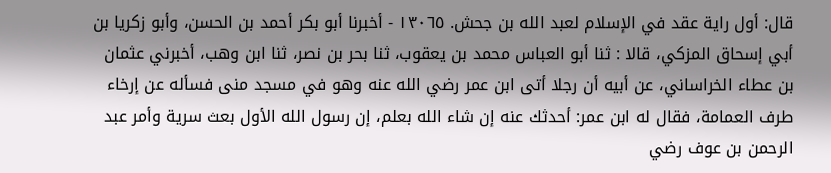قال: أول راية عقد في الإسلام لعبد الله بن جحش. ١٣٠٦٥ - أخبرنا أبو بكر أحمد بن الحسن، وأبو زكريا بن أبي إسحاق المزكي، قالا : ثنا أبو العباس محمد بن يعقوب، ثنا بحر بن نصر، ثنا ابن وهب، أخبرني عثمان بن عطاء الخراساني، عن أبيه أن رجلا أتى ابن عمر رضي الله عنه وهو في مسجد منى فسأله عن إرخاء طرف العمامة، فقال له ابن عمر: أحدثك عنه إن شاء الله بعلم، إن رسول الله الأول بعث سرية وأمر عبد الرحمن بن عوف رضي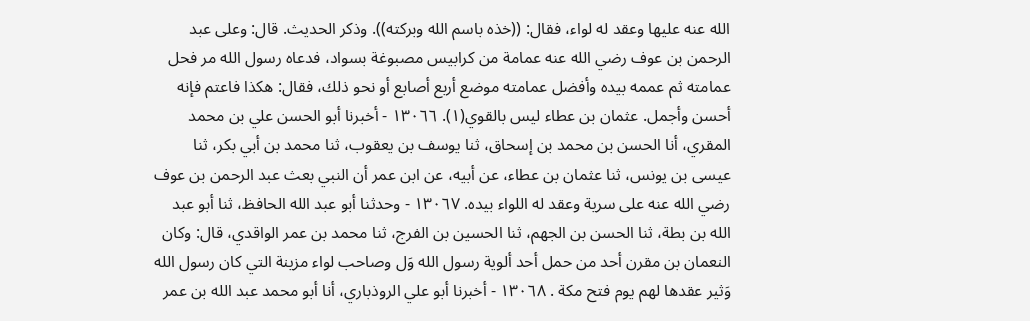الله عنه عليها وعقد له لواء، فقال: ((خذه باسم الله وبركته)). وذكر الحديث. قال: وعلى عبد الرحمن بن عوف رضي الله عنه عمامة من كرابيس مصبوغة بسواد، فدعاه رسول الله مر فحل عمامته ثم عممه بيده وأفضل عمامته موضع أربع أصابع أو نحو ذلك، فقال: هكذا فاعتم فإنه أحسن وأجمل. عثمان بن عطاء ليس بالقوي(١). ١٣٠٦٦ - أخبرنا أبو الحسن علي بن محمد المقري، أنا الحسن بن محمد بن إسحاق، ثنا يوسف بن يعقوب، ثنا محمد بن أبي بكر، ثنا عيسى بن يونس، ثنا عثمان بن عطاء، عن أبيه، عن ابن عمر أن النبي بعث عبد الرحمن بن عوف رضي الله عنه على سرية وعقد له اللواء بيده. ١٣٠٦٧ - وحدثنا أبو عبد الله الحافظ، ثنا أبو عبد الله بن بطة، ثنا الحسن بن الجهم، ثنا الحسين بن الفرج، ثنا محمد بن عمر الواقدي، قال: وكان النعمان بن مقرن أحد من حمل أحد ألوية رسول الله وَل وصاحب لواء مزينة التي كان رسول الله وَثير عقدها لهم يوم فتح مكة . ١٣٠٦٨ - أخبرنا أبو علي الروذباري، أنا أبو محمد عبد الله بن عمر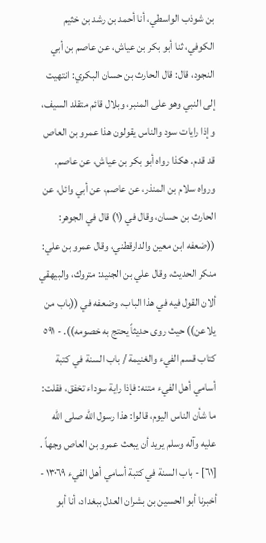بن شوذب الواسطي، أنا أحمد بن رشد بن خثيم الكوفي، ثنا أبو بكر بن عياش، عن عاصم بن أبي النجود، قال: قال الحارث بن حسان البكري: انتهيت إلى النبي وهو على المنبر، وبلال قائم متقلد السيف، وإذا رايات سود والناس يقولون هذا عمرو بن العاص قد قدم. هكذا رواه أبو بكر بن عياش، عن عاصم. ورواه سلام بن المنذر، عن عاصم، عن أبي وائل، عن الحارث بن حسان، وقال في (١) قال في الجوهر: ((ضعفه ابن معين والدارقطني، وقال عمرو بن علي: منكر الحديث، وقال علي بن الجنيد: متروك، والبيهقي ألان القول فيه في هذا الباب، وضعفه في ((باب من يلاعن)) حيث روى حدیثاً يحتج به خصومه)). - ٥٩١ كتاب قسم الفيء والغنيمة / باب السنة في كتبة أسامي أهل الفيء متنه: فإذا راية سوداء تخفق، فقلت: ما شأن الناس اليوم، قالوا: هذا رسول الله صلى الله عليه وآله وسلم يريد أن يبعث عمرو بن العاص وجهاً . [٦١] - باب السنة في كتبة أسامي أهل الفيء ١٣٠٦٩ - أخبرنا أبو الحسين بن بشران العدل ببغداد، أنا أبو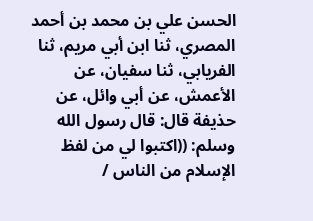الحسن علي بن محمد بن أحمد المصري، ثنا ابن أبي مريم، ثنا الفريابي، ثنا سفيان، عن الأعمش، عن أبي وائل، عن حذيفة قال: قال رسول الله وسلم: ((اكتبوا لي من لفظ الإسلام من الناس /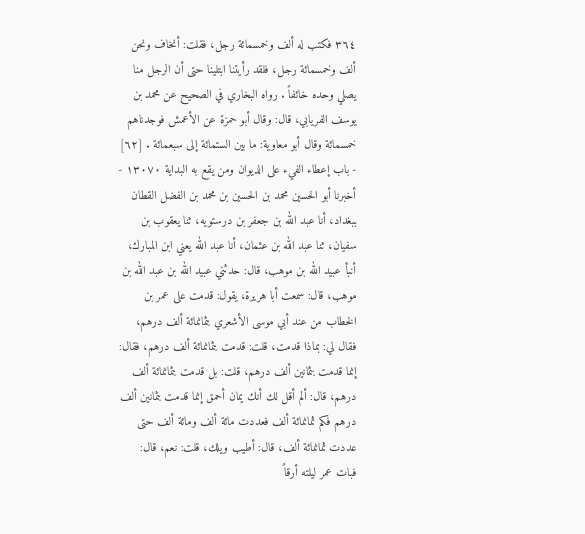٣٦٤ فكتب له ألف وخمسمائة رجل، فقلت: أنخاف ونحن ألف وخمسمائة رجل، فلقد رأيتنا ابتلينا حتى أن الرجل منا يصلي وحده خائفاً . رواه البخاري في الصحيح عن محمد بن يوسف الفريابي، قال: وقال أبو حمزة عن الأعمش فوجدناهم خمسمائة وقال أبو معاوية: ما بين الستمائة إلى سبعمائة . [٦٢] - باب إعطاء الفيء على الديوان ومن يقع به البداية ١٣٠٧٠ - أخبرنا أبو الحسين محمد بن الحسين بن محمد بن الفضل القطان ببغداد، أنا عبد الله بن جعفر بن درستويه، ثنا يعقوب بن سفيان، ثنا عبد الله بن عثمان، أنا عبد الله يعني ابن المبارك، أنبأ عبيد الله بن موهب، قال: حدثني عبيد الله بن عبد الله بن موهب، قال: سمعت أبا هريرة، يقول: قدمت على عمر بن الخطاب من عند أبي موسى الأشعري بثمانمائة ألف درهم، فقال لي: بماذا قدمت، قلت: قدمت بثمانمائة ألف درهم، فقال: إنما قدمت بثمانين ألف درهم، قلت: بل قدمت بثمانمائة ألف درهم، قال: ألم أقل لك أنك يمان أحمق إنما قدمت بثمانين ألف درهم فكم ثمانمائة ألف فعددت مائة ألف ومائة ألف حتى عددت ثمانمائة ألف، قال: أطيب ويلك، قلت: نعم، قال: فبات عمر ليلته أرقاً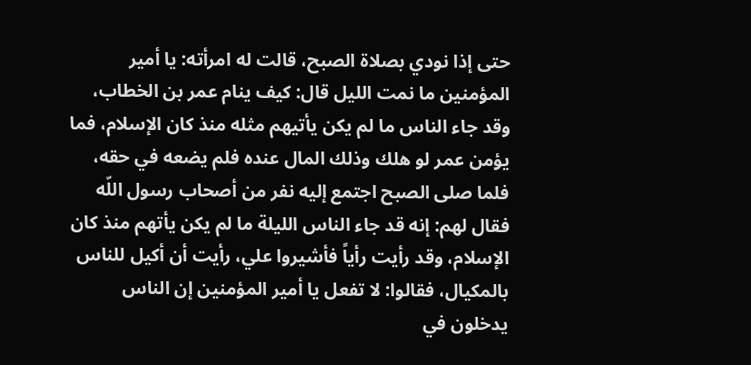حتى إذا نودي بصلاة الصبح، قالت له امرأته: يا أمير المؤمنين ما نمت الليل قال: كيف ينام عمر بن الخطاب، وقد جاء الناس ما لم يكن يأتيهم مثله منذ كان الإسلام، فما يؤمن عمر لو هلك وذلك المال عنده فلم يضعه في حقه، فلما صلى الصبح اجتمع إليه نفر من أصحاب رسول اللّه فقال لهم: إنه قد جاء الناس الليلة ما لم يكن يأتهم منذ كان الإسلام، وقد رأيت رأياً فأشيروا علي، رأيت أن أكيل للناس بالمكيال، فقالوا: لا تفعل يا أمير المؤمنين إن الناس يدخلون في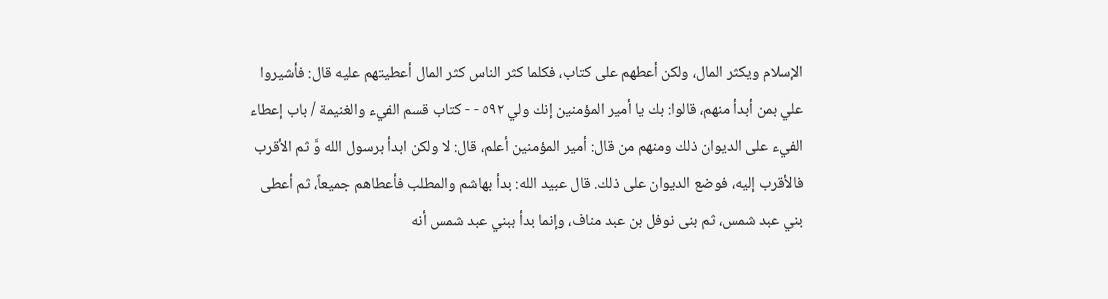الإسلام ويكثر المال، ولكن أعطهم على كتاب، فكلما كثر الناس كثر المال أعطيتهم عليه قال: فأشيروا علي بمن أبدأ منهم، قالوا: بك يا أمير المؤمنين إنك ولي ٥٩٢ - - كتاب قسم الفيء والغنيمة / باب إعطاء الفيء على الديوان ذلك ومنهم من قال: أمير المؤمنين أعلم، قال: لا ولكن ابدأ برسول الله وَّ ثم الأقرب فالأقرب إليه، فوضع الديوان على ذلك. قال عبيد الله: بدأ بهاشم والمطلب فأعطاهم جميعاً، ثم أعطى بني عبد شمس، ثم بنى نوفل بن عبد مناف، وإنما بدأ ببني عبد شمس أنه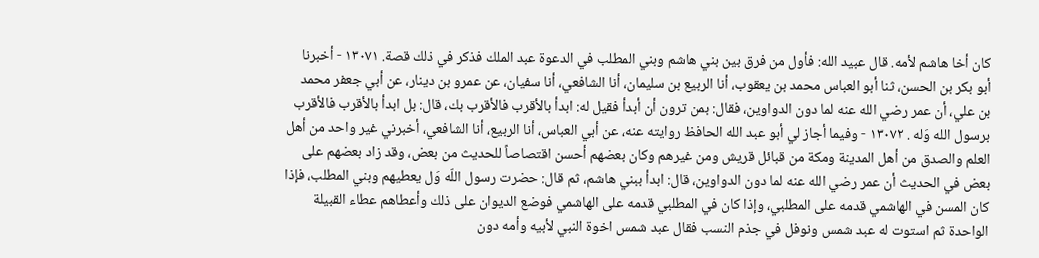كان أخا هاشم لأمه. قال عبيد الله: فأول من فرق بين بني هاشم وبني المطلب في الدعوة عبد الملك فذكر في ذلك قصة. ١٣٠٧١ - أخبرنا أبو بكر بن الحسن، ثنا أبو العباس محمد بن يعقوب، أنا الربيع بن سليمان، أنا الشافعي، أنا سفيان، عن عمرو بن دينار، عن أبي جعفر محمد بن علي، أن عمر رضي الله عنه لما دون الدواوين، فقال: بمن ترون أن أبدأ فقيل له: ابدأ بالأقرب فالأقرب بك، قال: بل ابدأ بالأقرب فالأقرب برسول الله وَله . ١٣٠٧٢ - وفيما أجاز لي أبو عبد الله الحافظ روايته عنه، عن أبي العباس، أنا الربيع، أنا الشافعي، أخبرني غير واحد من أهل العلم والصدق من أهل المدينة ومكة من قبائل قريش ومن غيرهم وكان بعضهم أحسن اقتصاصاً للحديث من بعض، وقد زاد بعضهم على بعض في الحديث أن عمر رضي الله عنه لما دون الدواوين، قال: ابدأ ببني هاشم، ثم قال: حضرت رسول اللّه وَل يعطيهم وبني المطلب، فإذا كان المسن في الهاشمي قدمه على المطلبي، وإذا كان في المطلبي قدمه على الهاشمي فوضع الديوان على ذلك وأعطاهم عطاء القبيلة الواحدة ثم استوت له عبد شمس ونوفل في جذم النسب فقال عبد شمس اخوة النبي لأبيه وأمه دون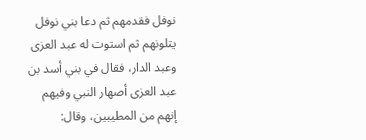نوفل فقدمهم ثم دعا بني نوفل يتلونهم ثم استوت له عبد العزى وعبد الدار، فقال في بني أسد بن عبد العزى أصهار النبي وفيهم إنهم من المطيبين، وقال: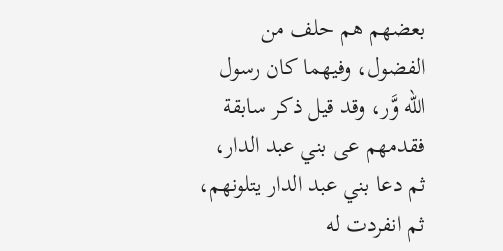بعضهم هم حلف من الفضول، وفيهما كان رسول الله وَّر، وقد قيل ذكر سابقة فقدمهم عى بني عبد الدار، ثم دعا بني عبد الدار يتلونهم، ثم انفردت له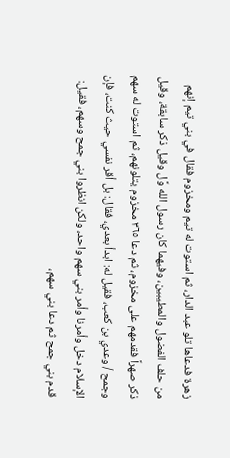زهرة فدعاها تلو عبد الدار، ثم استوت له تيم ومخزوم فقال في بني تيم إنهم من حلف الفضول والمطيبين، وفيهما كان رسول الله وَّل وقيل ذكر سابقة، وقيل ذكر صهراً فقدمهم على مخزوم، ثم دعا ٣٦٥ مخزوم يتلونهم، ثم استوت له سهم وجمح / وعدي بن كعب، فقيل له: ابدأ بعدي، فقال: بل أقر نفسي حيث كنت، فإن الإسلام دخل وأمرنا وأمر بني سهم واحد، ولكن انظروا بني جمح وسهم، فقيل: قدم بني جمح ثم دعا بني سهم،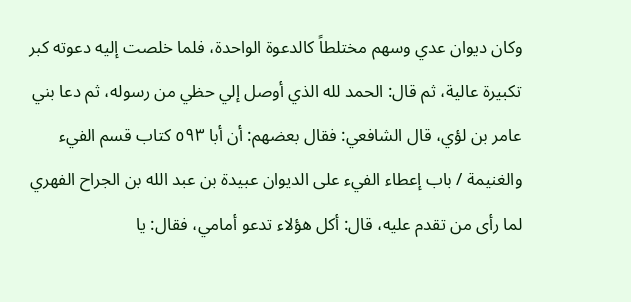وكان ديوان عدي وسهم مختلطاً كالدعوة الواحدة، فلما خلصت إليه دعوته كبر تكبيرة عالية، ثم قال: الحمد لله الذي أوصل إلي حظي من رسوله، ثم دعا بني عامر بن لؤي، قال الشافعي: فقال بعضهم: أن أبا ٥٩٣ كتاب قسم الفيء والغنيمة / باب إعطاء الفيء على الديوان عبيدة بن عبد الله بن الجراح الفهري لما رأى من تقدم عليه، قال: أكل هؤلاء تدعو أمامي، فقال: يا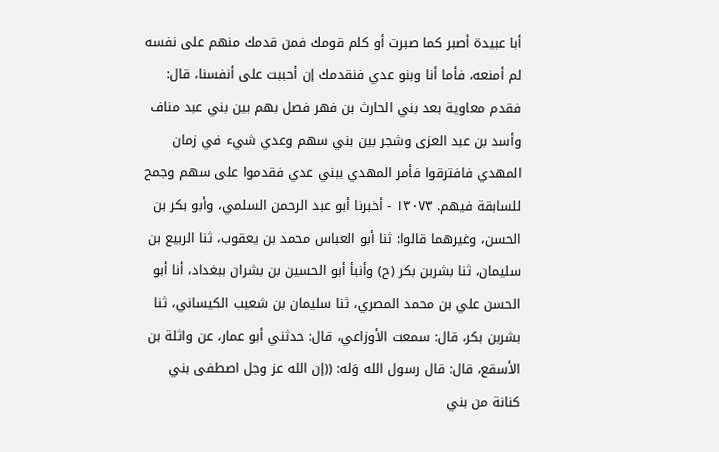أبا عبيدة أصبر كما صبرت أو كلم قومك فمن قدمك منهم على نفسه لم أمنعه، فأما أنا وبنو عدي فنقدمك إن أحببت على أنفسنا، قال: فقدم معاوية بعد بني الحارث بن فهر فصل بهم بين بني عبد مناف وأسد بن عبد العزى وشجر بين بني سهم وعدي شيء في زمان المهدي فافترقوا فأمر المهدي ببني عدي فقدموا على سهم وجمح للسابقة فيهم. ١٣٠٧٣ - أخبرنا أبو عبد الرحمن السلمي، وأبو بكر بن الحسن، وغيرهما قالوا: ثنا أبو العباس محمد بن يعقوب، ثنا الربيع بن سليمان، ثنا بشربن بكر (ح) وأنبأ أبو الحسين بن بشران ببغداد، أنا أبو الحسن علي بن محمد المصري، ثنا سليمان بن شعيب الكيساني، ثنا بشربن بكر، قال: سمعت الأوزاعي، قال: حدثني أبو عمار، عن واثلة بن الأسقع، قال: قال رسول الله وَله: ((إن الله عز وجل اصطفى بني كنانة من بني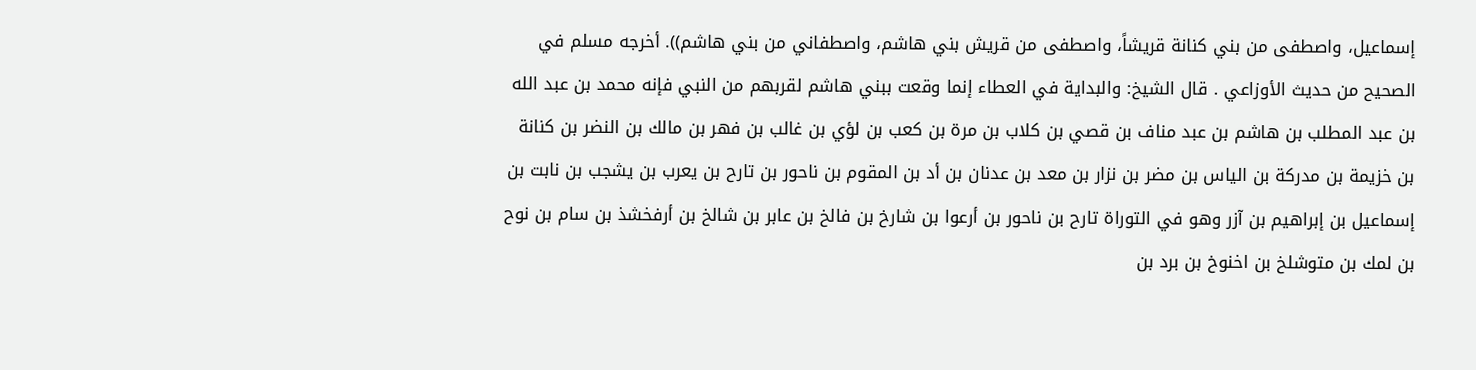إسماعيل، واصطفى من بني كنانة قريشاً، واصطفى من قريش بني هاشم، واصطفاني من بني هاشم)). أخرجه مسلم في الصحيح من حديث الأوزاعي . قال الشيخ: والبداية في العطاء إنما وقعت ببني هاشم لقربهم من النبي فإنه محمد بن عبد الله بن عبد المطلب بن هاشم بن عبد مناف بن قصي بن كلاب بن مرة بن كعب بن لؤي بن غالب بن فهر بن مالك بن النضر بن كنانة بن خزيمة بن مدركة بن الياس بن مضر بن نزار بن معد بن عدنان بن أد بن المقوم بن ناحور بن تارح بن يعرب بن يشجب بن نابت بن إسماعيل بن إبراهيم بن آزر وهو في التوراة تارح بن ناحور بن أرعوا بن شارخ بن فالخ بن عابر بن شالخ بن أرفخشذ بن سام بن نوح بن لمك بن متوشلخ بن اخنوخ بن برد بن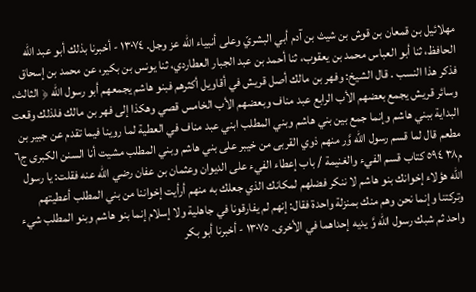مهلائيل بن قمعان بن قوش بن شيث بن آدم أبي البشريّ وعلى أنبياء الله عز وجل. ١٣٠٧٤ - أخبرنا بذلك أبو عبد الله الحافظ، ثنا أبو العباس محمد بن يعقوب، ثنا أحمد بن عبد الجبار العطاردي، ثنا يونس بن بكير، عن محمد بن إسحاق فذكر هذا النسب . قال الشيخ: وفهر بن مالك أصل قريش في أقاويل أكثرهم فبنو هاشم يجمعهم أبو رسول الله ﴿ الثالث، وسائر قريش يجمع بعضهم الأب الرابع عبد مناف وبعضهم الأب الخامس قصي وهكذا إلى فهر بن مالك فلذلك وقعت البداية ببني هاشم وإنما جمع بين بني هاشم وبني المطلب ابني عبد مناف في العطية لما روينا فيما تقدم عن جبير بن مطعم قال لما قسم رسول اللّه وَّر منهم ذوي القربى من خيبر على بني هاشم وبني المطلب مشيت أنا السنن الكبرى ج٦ م٣٨ ٥٩٤ كتاب قسم الفيء والغنيمة / باب إعطاء الفيء على الديوان وعثمان بن عفان رضي الله عنه فقلت: يا رسول الله هؤلاء إخوانك بنو هاشم لا ننكر فضلهم لمكانك الذي جعلك به منهم أرأيت إخواننا من بني المطلب أعطيتهم وتركتنا وإنما نحن وهم منك بمنزلة واحدة فقال: إنهم لم يفارقونا في جاهلية ولا إسلام إنما بنو هاشم وبنو المطلب شيء واحد ثم شبك رسول الله وَّ يديه إحداهما في الأخرى. ١٣٠٧٥ - أخبرنا أبو بكر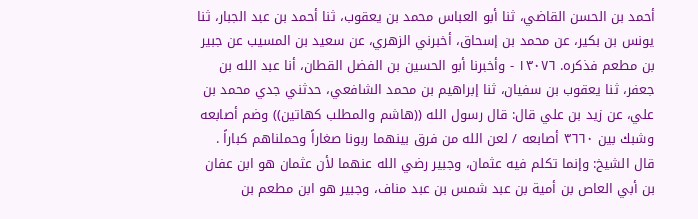أحمد بن الحسن القاضي، ثنا أبو العباس محمد بن يعقوب، ثنا أحمد بن عبد الجبار، ثنا يونس بن بكير، عن محمد بن إسحاق، أخبرني الزهري، عن سعيد بن المسيب عن جبير بن مطعم فذكره. ١٣٠٧٦ - وأخبرنا أبو الحسين بن الفضل القطان، أنا عبد الله بن جعفر، ثنا يعقوب بن سفيان، ثنا إبراهيم بن محمد الشافعي، حدثني جدي محمد بن علي، عن زيد بن علي قال: قال رسول الله ((هاشم والمطلب كهاتين)) وضم أصابعه وشبك بين ٣٦٦٠ أصابعه / لعن الله من فرق بينهما ربونا صغاراً وحملناهم كباراً . قال الشيخ: وإنما تكلم فيه عثمان، وجبير رضي الله عنهما لأن عثمان هو ابن عفان بن أبي العاص بن أمية بن عبد شمس بن عبد مناف، وجبير هو ابن مطعم بن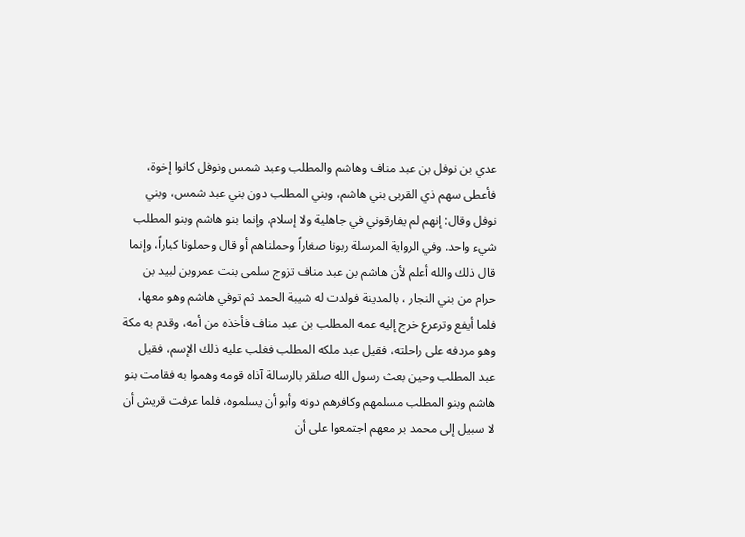عدي بن نوفل بن عبد مناف وهاشم والمطلب وعبد شمس ونوفل كانوا إخوة، فأعطى سهم ذي القربى بني هاشم، وبني المطلب دون بني عبد شمس، وبني نوفل وقال: إنهم لم يفارقوني في جاهلية ولا إسلام، وإنما بنو هاشم وبنو المطلب شيء واحد. وفي الرواية المرسلة ربونا صغاراً وحملناهم أو قال وحملونا كباراً، وإنما قال ذلك والله أعلم لأن هاشم بن عبد مناف تزوج سلمى بنت عمروبن لبيد بن حرام من بني النجار ، بالمدينة فولدت له شيبة الحمد ثم توفي هاشم وهو معها، فلما أيفع وترعرع خرج إليه عمه المطلب بن عبد مناف فأخذه من أمه، وقدم به مكة وهو مردفه على راحلته، فقيل عبد ملكه المطلب فغلب عليه ذلك الإسم، فقيل عبد المطلب وحين بعث رسول الله صلقر بالرسالة آذاه قومه وهموا به فقامت بنو هاشم وبنو المطلب مسلمهم وكافرهم دونه وأبو أن يسلموه، فلما عرفت قريش أن لا سبيل إلى محمد بر معهم اجتمعوا على أن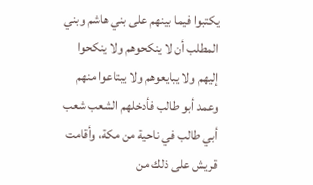يكتبوا فيما بينهم على بني هاشم وبني المطلب أن لا ينكحوهم ولا ينكحوا إليهم ولا يبايعوهم ولا يبتاعوا منهم وعمد أبو طالب فأدخلهم الشعب شعب أبي طالب في ناحية من مكة، وأقامت قريش على ذلك من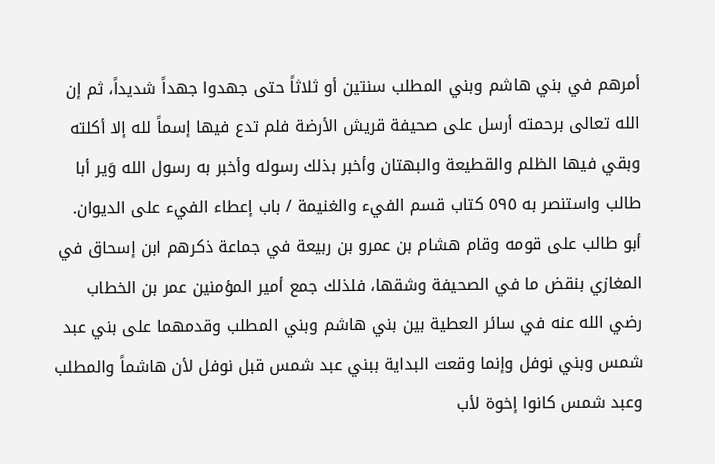أمرهم في بني هاشم وبني المطلب سنتين أو ثلاثاً حتى جهدوا جهداً شديداً، ثم إن الله تعالى برحمته أرسل على صحيفة قريش الأرضة فلم تدع فيها إسماً لله إلا أكلته وبقي فيها الظلم والقطيعة والبهتان وأخبر بذلك رسوله وأخبر به رسول الله وَير أبا طالب واستنصر به ٥٩٥ كتاب قسم الفيء والغنيمة / باب إعطاء الفيء على الديوان. أبو طالب على قومه وقام هشام بن عمرو بن ربيعة في جماعة ذكرهم ابن إسحاق في المغازي بنقض ما في الصحيفة وشقها، فلذلك جمع أمير المؤمنين عمر بن الخطاب رضي الله عنه في سائر العطية بين بني هاشم وبني المطلب وقدمهما على بني عبد شمس وبني نوفل وإنما وقعت البداية ببني عبد شمس قبل نوفل لأن هاشماً والمطلب وعبد شمس كانوا إخوة لأب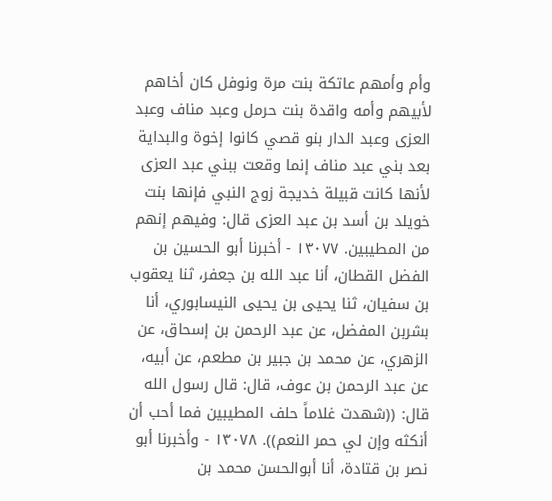وأم وأمهم عاتكة بنت مرة ونوفل كان أخاهم لأبيهم وأمه واقدة بنت حرمل وعبد مناف وعبد العزى وعبد الدار بنو قصي كانوا إخوة والبداية بعد بني عبد مناف إنما وقعت ببني عبد العزى لأنها كانت قبيلة خديجة زوج النبي فإنها بنت خويلد بن أسد بن عبد العزى قال: وفيهم إنهم من المطيبين. ١٣٠٧٧ - أخبرنا أبو الحسين بن الفضل القطان، أنا عبد الله بن جعفر، ثنا يعقوب بن سفيان، ثنا يحيى بن يحيى النيسابوري، أنا بشربن المفضل، عن عبد الرحمن بن إسحاق، عن الزهري، عن محمد بن جبير بن مطعم، عن أبيه، عن عبد الرحمن بن عوف، قال: قال رسول الله قال: ((شهدت غلاماً حلف المطيبين فما أحب أن أنكثه وإن لي حمر النعم)). ١٣٠٧٨ - وأخبرنا أبو نصر بن قتادة، أنا أبوالحسن محمد بن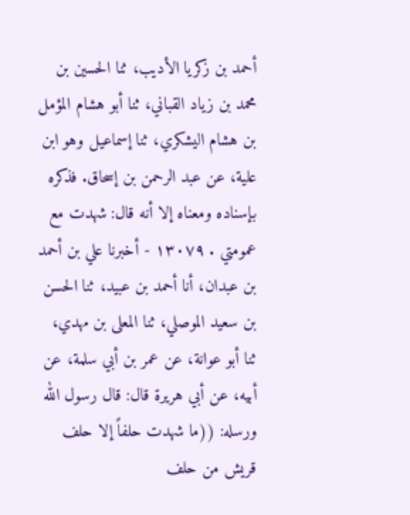أحمد بن زكريا الأديب، ثنا الحسين بن محمد بن زياد القباني، ثنا أبو هشام المؤمل بن هشام اليشكري، ثنا إسماعيل وهو ابن علية، عن عبد الرحمن بن إسحاق. فذكره بإسناده ومعناه إلا أنه قال: شهدت مع عمومتي . ١٣٠٧٩ - أخبرنا علي بن أحمد بن عبدان، أنا أحمد بن عبيد، ثنا الحسن بن سعيد الموصلي، ثنا المعلى بن مهدي، ثنا أبو عوانة، عن عمر بن أبي سلمة، عن أبيه، عن أبي هريرة قال: قال رسول الله ورسله: ((ما شهدت حلفاً إلا حلف قريش من حلف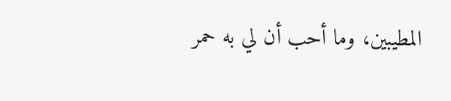المطيبين، وما أحب أن لي به حمر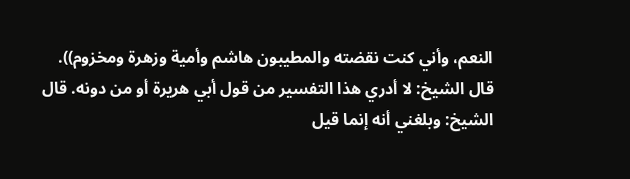النعم، وأني كنت نقضته والمطيبون هاشم وأمية وزهرة ومخزوم)). قال الشيخ: لا أدري هذا التفسير من قول أبي هريرة أو من دونه. قال الشيخ: وبلغني أنه إنما قيل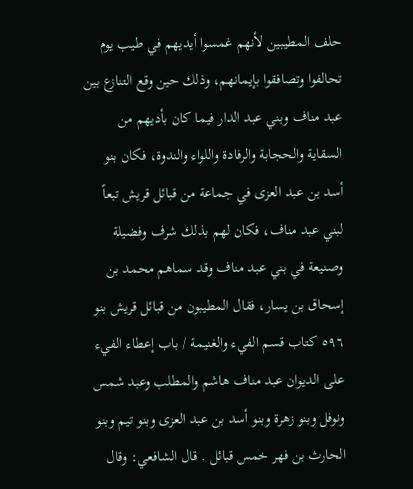حلف المطيبين لأنهم غمسوا أيديهم في طيب يوم تحالفوا وتصافقوا بإيمانهم، وذلك حين وقع التنازع بين عبد مناف وبني عبد الدار فيما كان بأديهم من السقاية والحجابة والرفادة واللواء والندوة، فكان بنو أسد بن عبد العزى في جماعة من قبائل قريش تبعاً لبني عبد مناف، فكان لهم بذلك شرف وفضيلة وصنيعة في بني عبد مناف وقد سماهم محمد بن إسحاق بن يسار، فقال المطيبون من قبائل قريش بنو ٥٩٦ كتاب قسم الفيء والغنيمة / باب إعطاء الفيء على الديوان عبد مناف هاشم والمطلب وعبد شمس ونوفل وبنو زهرة وبنو أسد بن عبد العزى وبنو تيم وبنو الحارث بن فهر خمس قبائل . قال الشافعي: وقال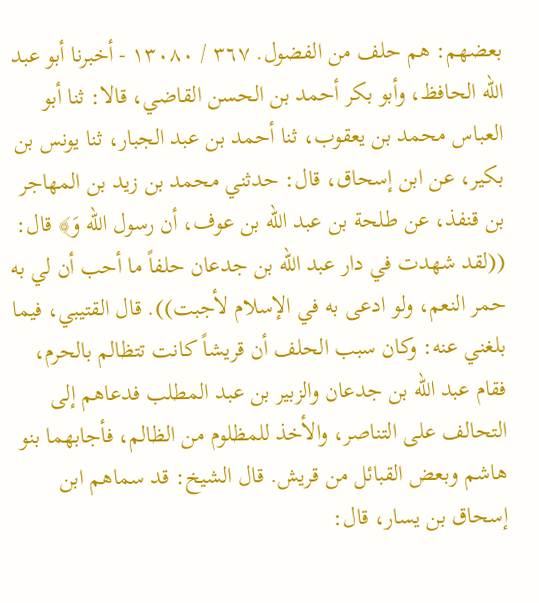بعضهم: هم حلف من الفضول. ٣٦٧ / ١٣٠٨٠ - أخبرنا أبو عبد الله الحافظ، وأبو بكر أحمد بن الحسن القاضي، قالا: ثنا أبو العباس محمد بن يعقوب، ثنا أحمد بن عبد الجبار، ثنا يونس بن بكير، عن ابن إسحاق، قال: حدثني محمد بن زيد بن المهاجر بن قنفذ، عن طلحة بن عبد الله بن عوف، أن رسول الله وَ﴾ قال: ((لقد شهدت في دار عبد الله بن جدعان حلفاً ما أحب أن لي به حمر النعم، ولو ادعى به في الإسلام لأجبت)). قال القتيبي، فيما بلغني عنه: وكان سبب الحلف أن قريشاً كانت تتظالم بالحرم، فقام عبد الله بن جدعان والزبير بن عبد المطلب فدعاهم إلى التحالف على التناصر، والأخذ للمظلوم من الظالم، فأجابهما بنو هاشم وبعض القبائل من قريش. قال الشيخ: قد سماهم ابن إسحاق بن يسار، قال: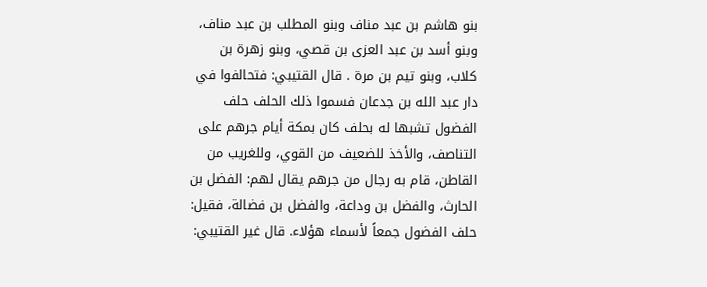بنو هاشم بن عبد مناف وبنو المطلب بن عبد مناف، وبنو أسد بن عبد العزى بن قصي، وبنو زهرة بن كلاب، وبنو تيم بن مرة . قال القتيبي: فتحالفوا في دار عبد الله بن جدعان فسموا ذلك الحلف حلف الفضول تشبها له بحلف كان بمكة أيام جرهم على التناصف، والأخذ للضعيف من القوي، وللغريب من القاطن، قام به رجال من جرهم يقال لهم: الفضل بن الحارث، والفضل بن وداعة، والفضل بن فضالة، فقيل: حلف الفضول جمعاً لأسماء هؤلاء. قال غير القتيبي: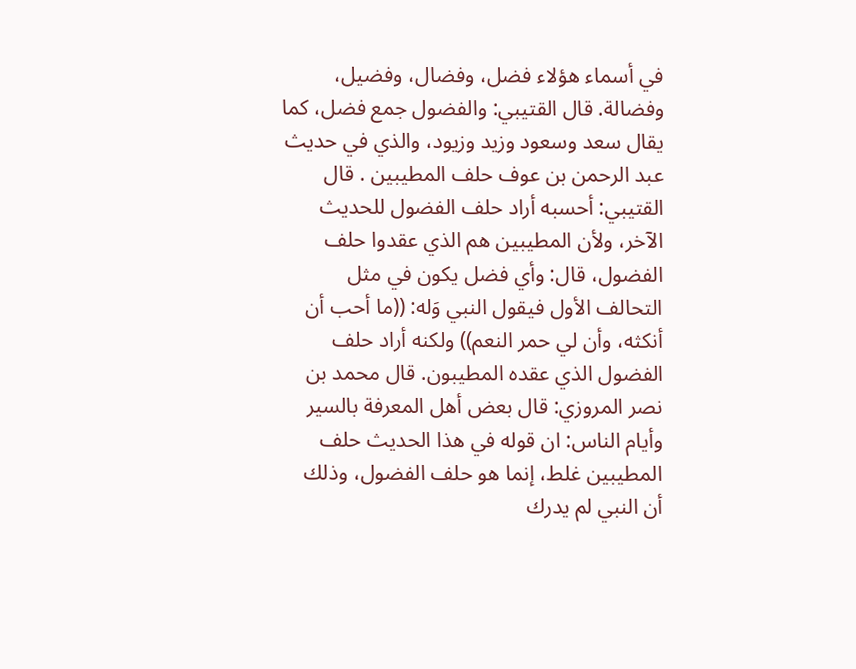في أسماء هؤلاء فضل، وفضال، وفضيل، وفضالة. قال القتيبي: والفضول جمع فضل، كما يقال سعد وسعود وزيد وزيود، والذي في حديث عبد الرحمن بن عوف حلف المطيبين . قال القتيبي: أحسبه أراد حلف الفضول للحديث الآخر، ولأن المطيبين هم الذي عقدوا حلف الفضول، قال: وأي فضل يكون في مثل التحالف الأول فيقول النبي وَله: ((ما أحب أن أنكثه، وأن لي حمر النعم)) ولكنه أراد حلف الفضول الذي عقده المطيبون. قال محمد بن نصر المروزي: قال بعض أهل المعرفة بالسير وأيام الناس: ان قوله في هذا الحديث حلف المطيبين غلط، إنما هو حلف الفضول، وذلك أن النبي لم يدرك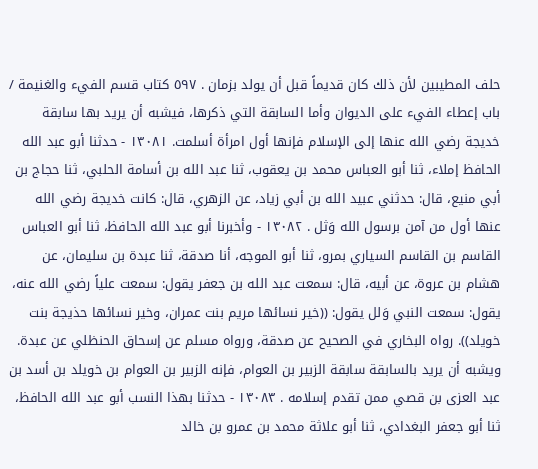حلف المطيبين لأن ذلك كان قديماً قبل أن يولد بزمان . ٥٩٧ كتاب قسم الفيء والغنيمة / باب إعطاء الفيء على الديوان وأما السابقة التي ذكرها، فيشبه أن يريد بها سابقة خديجة رضي الله عنها إلى الإسلام فإنها أول امرأة أسلمت. ١٣٠٨١ - حدثنا أبو عبد الله الحافظ إملاء، ثنا أبو العباس محمد بن يعقوب، ثنا عبد الله بن أسامة الحلبي، ثنا حجاج بن أبي منيع، قال: حدثني عبيد الله بن أبي زياد، عن الزهري، قال: كانت خديجة رضي الله عنها أول من آمن برسول الله وَثل . ١٣٠٨٢ - وأخبرنا أبو عبد الله الحافظ، ثنا أبو العباس القاسم بن القاسم السياري بمرو، ثنا أبو الموجه، أنا صدقة، ثنا عبدة بن سليمان، عن هشام بن عروة، عن أبيه، قال: سمعت عبد الله بن جعفر يقول: سمعت علياً رضي الله عنه، يقول: سمعت النبي وَلل يقول: ((خير نسائها مريم بنت عمران، وخير نسائها حذيجة بنت خويلد)). رواه البخاري في الصحيح عن صدقة، ورواه مسلم عن إسحاق الحنظلي عن عبدة. ويشبه أن يريد بالسابقة سابقة الزبير بن العوام، فإنه الزبير بن العوام بن خويلد بن أسد بن عبد العزى بن قصي ممن تقدم إسلامه . ١٣٠٨٣ - حدثنا بهذا النسب أبو عبد الله الحافظ، ثنا أبو جعفر البغدادي، ثنا أبو علاثة محمد بن عمرو بن خالد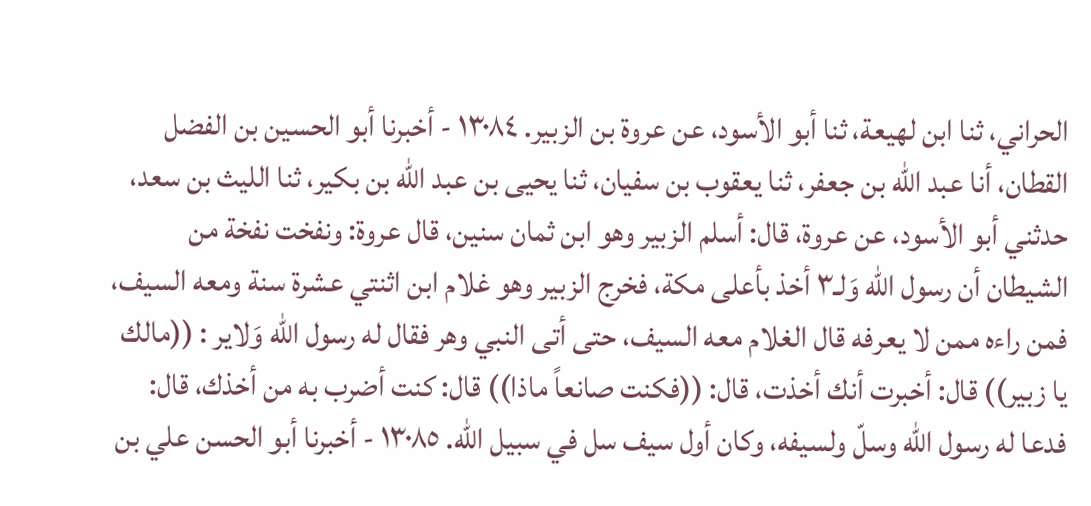الحراني، ثنا ابن لهيعة، ثنا أبو الأسود، عن عروة بن الزبير. ١٣٠٨٤ - أخبرنا أبو الحسين بن الفضل القطان، أنا عبد الله بن جعفر، ثنا يعقوب بن سفيان، ثنا يحيى بن عبد الله بن بكير، ثنا الليث بن سعد، حدثني أبو الأسود، عن عروة، قال: أسلم الزبير وهو ابن ثمان سنين، قال عروة: ونفخت نفخة من الشيطان أن رسول الله وَلـ٣ أخذ بأعلى مكة، فخرج الزبير وهو غلام ابن اثنتي عشرة سنة ومعه السيف، فمن راءه ممن لا يعرفه قال الغلام معه السيف، حتى أتى النبي وهر فقال له رسول الله وَلاير : ((مالك يا زبير)) قال: أخبرت أنك أخذت، قال: ((فكنت صانعاً ماذا)) قال: كنت أضرب به من أخذك، قال: فدعا له رسول الله وسلّ ولسيفه، وكان أول سيف سل في سبيل الله. ١٣٠٨٥ - أخبرنا أبو الحسن علي بن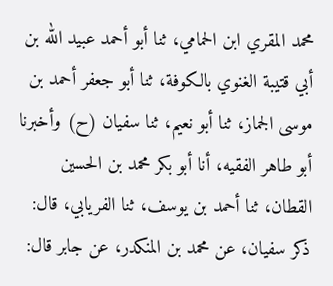محمد المقري ابن الحمامي، ثنا أبو أحمد عبيد الله بن أبي قتيبة الغنوي بالكوفة، ثنا أبو جعفر أحمد بن موسى الجماز، ثنا أبو نعيم، ثنا سفيان (ح) وأخبرنا أبو طاهر الفقيه، أنا أبو بكر محمد بن الحسين القطان، ثنا أحمد بن يوسف، ثنا الفريابي، قال: ذكر سفيان، عن محمد بن المنكدر، عن جابر قال: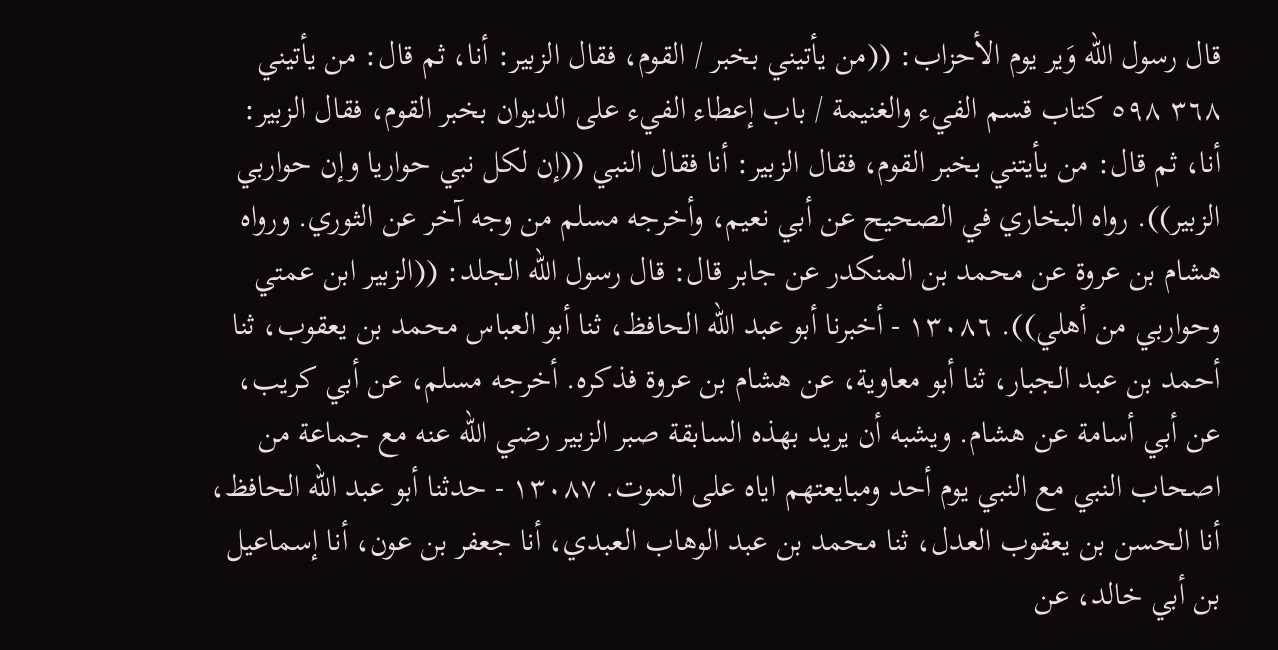قال رسول الله وَير يوم الأحزاب: ((من يأتيني بخبر / القوم، فقال الزبير: أنا، ثم قال: من يأتيني ٣٦٨ ٥٩٨ كتاب قسم الفيء والغنيمة / باب إعطاء الفيء على الديوان بخبر القوم، فقال الزبير: أنا، ثم قال: من يأيتني بخبر القوم، فقال الزبير: أنا فقال النبي ((إن لكل نبي حواريا وإن حواربي الزبير)). رواه البخاري في الصحيح عن أبي نعيم، وأخرجه مسلم من وجه آخر عن الثوري. ورواه هشام بن عروة عن محمد بن المنكدر عن جابر قال: قال رسول الله الجلد: ((الزبير ابن عمتي وحواربي من أهلي)). ١٣٠٨٦ - أخبرنا أبو عبد الله الحافظ، ثنا أبو العباس محمد بن يعقوب، ثنا أحمد بن عبد الجبار، ثنا أبو معاوية، عن هشام بن عروة فذكره. أخرجه مسلم، عن أبي كريب، عن أبي أسامة عن هشام. ويشبه أن يريد بهذه السابقة صبر الزبير رضي الله عنه مع جماعة من اصحاب النبي مع النبي يوم أحد ومبايعتهم اياه على الموت. ١٣٠٨٧ - حدثنا أبو عبد الله الحافظ، أنا الحسن بن يعقوب العدل، ثنا محمد بن عبد الوهاب العبدي، أنا جعفر بن عون، أنا إسماعيل بن أبي خالد، عن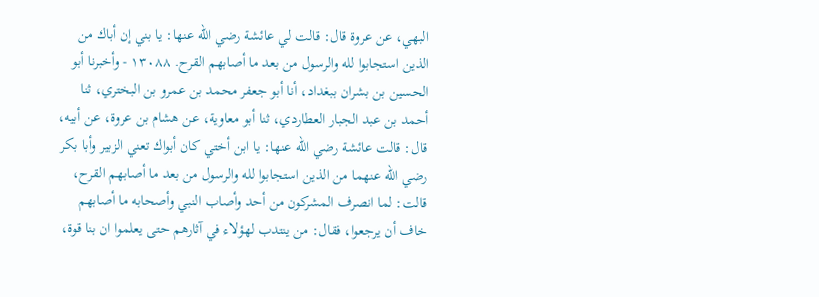البهي، عن عروة قال: قالت لي عائشة رضي الله عنها: يا بني إن أباك من الذين استجابوا لله والرسول من بعد ما أصابهم القرح. ١٣٠٨٨ - وأخبرنا أبو الحسين بن بشران ببغداد، أنا أبو جعفر محمد بن عمرو بن البختري، ثنا أحمد بن عبد الجبار العطاردي، ثنا أبو معاوية، عن هشام بن عروة، عن أبيه، قال: قالت عائشة رضي الله عنها: يا ابن أختي كان أبواك تعني الزبير وأبا بكر رضي الله عنهما من الذين استجابوا لله والرسول من بعد ما أصابهم القرح، قالت: لما انصرف المشركون من أحد وأصاب النبي وأصحابه ما أصابهم خاف أن يرجعوا، فقال: من ينتدب لهؤلاء في آثارهم حتى يعلموا ان بنا قوة،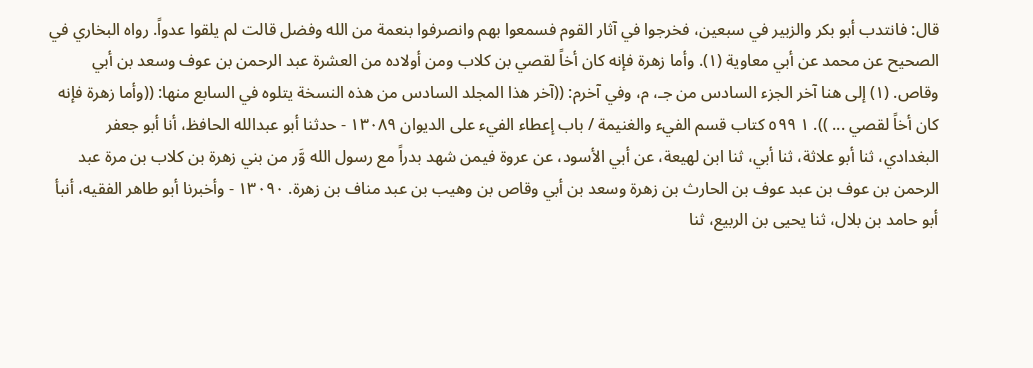قال: فانتدب أبو بكر والزبير في سبعين، فخرجوا في آثار القوم فسمعوا بهم وانصرفوا بنعمة من الله وفضل قالت لم يلقوا عدواً. رواه البخاري في الصحيح عن محمد عن أبي معاوية (١). وأما زهرة فإنه كان أخاً لقصي بن كلاب ومن أولاده من العشرة عبد الرحمن بن عوف وسعد بن أبي وقاص. (١) إلى هنا آخر الجزء السادس من جـ، م، وفي آخرم: ((آخر هذا المجلد السادس من هذه النسخة يتلوه في السابع منها: ((وأما زهرة فإنه كان أخاً لقصي ... )). ١ ٥٩٩ كتاب قسم الفيء والغنيمة / باب إعطاء الفيء على الديوان ١٣٠٨٩ - حدثنا أبو عبدالله الحافظ، أنا أبو جعفر البغدادي، ثنا أبو علاثة، ثنا أبي، ثنا ابن لهيعة، عن أبي الأسود، عن عروة فيمن شهد بدراً مع رسول الله وَّر من بني زهرة بن كلاب بن مرة عبد الرحمن بن عوف بن عبد عوف بن الحارث بن زهرة وسعد بن أبي وقاص بن وهيب بن عبد مناف بن زهرة. ١٣٠٩٠ - وأخبرنا أبو طاهر الفقيه، أنبأ أبو حامد بن بلال، ثنا يحيى بن الربيع، ثنا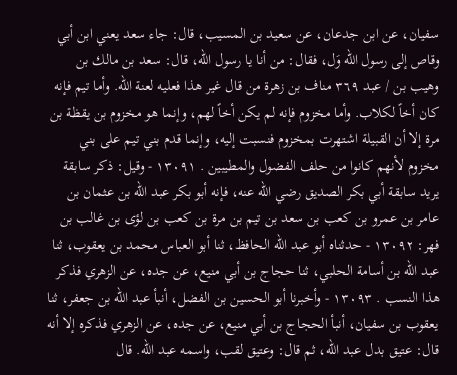سفيان، عن ابن جدعان، عن سعيد بن المسيب، قال: جاء سعد يعني ابن أبي وقاص إلى رسول الله وَل، فقال: من أنا يا رسول الله، قال: سعد بن مالك بن وهيب بن / عبد ٣٦٩ مناف بن زهرة من قال غير هذا فعليه لعنة الله. وأما تيم فإنه كان أخاً لكلاب. وأما مخزوم فإنه لم يكن أخاً لهم، وإنما هو مخزوم بن يقظة بن مرة إلا أن القبيلة اشتهرت بمخزوم فنسبت إليه، وإنما قدم بني تيم على بني مخزوم لأنهم كانوا من حلف الفضول والمطيبين . ١٣٠٩١ - وقيل: ذكر سابقة يريد سابقة أبي بكر الصديق رضي الله عنه، فإنه أبو بكر عبد الله بن عثمان بن عامر بن عمرو بن كعب بن سعد بن تيم بن مرة بن كعب بن لؤى بن غالب بن فهر: ١٣٠٩٢ - حدثناه أبو عبد الله الحافظ، ثنا أبو العباس محمد بن يعقوب، ثنا عبد الله بن أسامة الحلبي، ثنا حجاج بن أبي منيع، عن جده، عن الزهري فذكر هذا النسب . ١٣٠٩٣ - وأخبرنا أبو الحسين بن الفضل، أنبأ عبد الله بن جعفر، ثنا يعقوب بن سفيان، أنبأ الحجاج بن أبي منيع، عن جده، عن الزهري فذكره إلا أنه قال: عتيق بدل عبد الله، ثم قال: وعتيق لقب، واسمه عبد الله. قال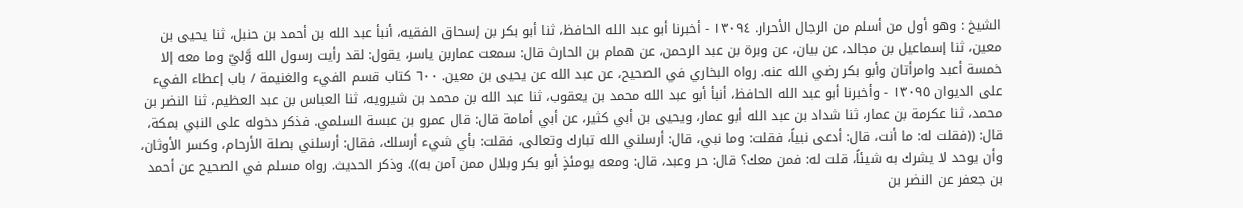الشيخ : وهو أول من أسلم من الرجال الأحرار. ١٣٠٩٤ - أخبرنا أبو عبد الله الحافظ، ثنا أبو بكر بن إسحاق الفقيه، أنبأ عبد الله بن أحمد بن حنبل، ثنا يحيى بن معين، ثنا إسماعيل بن مجالد، عن بيان، عن وبرة بن عبد الرحمن، عن همام بن الحارث قال: سمعت عماربن ياسر، يقول: لقد رأيت رسول الله وَّليّ وما معه إلا خمسة أعبد وامرأتان وأبو بكر رضي الله عنه. رواه البخاري في الصحيح، عن عبد الله عن يحيى بن معين. ٦٠٠ كتاب قسم الفيء والغنيمة / باب إعطاء الفيء على الديوان ١٣٠٩٥ - وأخبرنا أبو عبد الله الحافظ، أنبأ أبو عبد الله محمد بن يعقوب، ثنا عبد الله بن محمد بن شيرويه، ثنا العباس بن عبد العظيم، ثنا النضر بن محمد، ثنا عكرمة بن عمار، ثنا شداد بن عبد الله أبو عمار، ويحيى بن أبي كثير، عن أبي أمامة قال: قال عمرو بن عبسة السلمي. فذكر دخوله على النبي بمكة، قال: ((فقلت له: ما أنت، قال: أدعى نبياً، فقلت: وما نبي، قال: أرسلني الله تبارك وتعالى، فقلت: بأي شيء أرسلك، فقال: أرسلني بصلة الأرحام، وكسر الأوثان، وأن يوحد لا يشرك به شيئاً، قلت له: فمن معك؟ قال: حر وعبد، قال: ومعه يومئذٍ أبو بكر وبلال ممن آمن به)). وذكر الحدیث. رواه مسلم في الصحيح عن أحمد بن جعفر عن النضر بن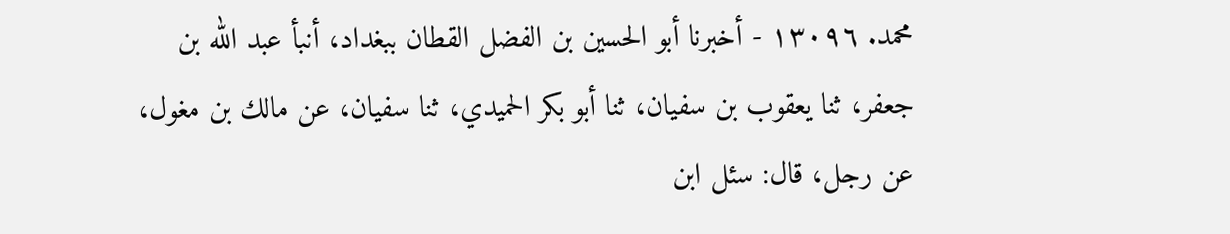محمد. ١٣٠٩٦ - أخبرنا أبو الحسين بن الفضل القطان ببغداد، أنبأ عبد الله بن جعفر، ثنا يعقوب بن سفيان، ثنا أبو بكر الحميدي، ثنا سفيان، عن مالك بن مغول، عن رجل، قال: سئل ابن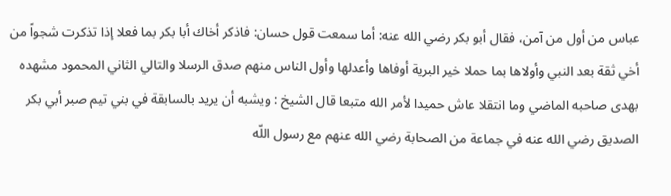عباس من أول من آمن، فقال أبو بكر رضي الله عنه: أما سمعت قول حسان: فاذكر أخاك أبا بكر بما فعلا إذا تذكرت شجواً من أخي ثقة بعد النبي وأولاها بما حملا خير البرية أوفاها وأعدلها وأول الناس منهم صدق الرسلا والتالي الثاني المحمود مشهده بهدى صاحبه الماضي وما انتقلا عاش حميدا لأمر الله متبعا قال الشيخ : ويشبه أن يريد بالسابقة في بني تيم صبر أبي بكر الصديق رضي الله عنه في جماعة من الصحابة رضي الله عنهم مع رسول اللّه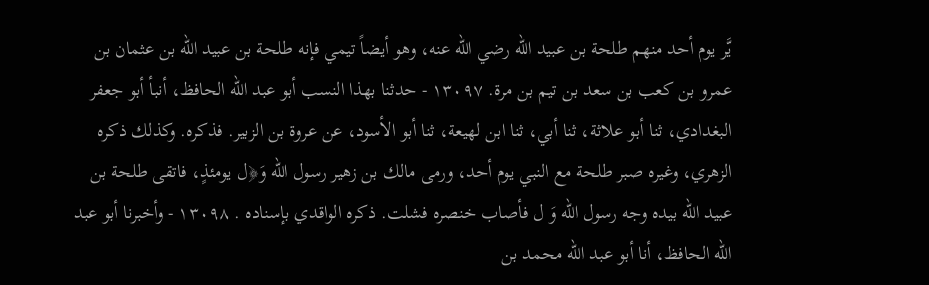يَّر يوم أحد منهم طلحة بن عبيد الله رضي الله عنه، وهو أيضاً تيمي فإنه طلحة بن عبيد الله بن عثمان بن عمرو بن كعب بن سعد بن تيم بن مرة. ١٣٠٩٧ - حدثنا بهذا النسب أبو عبد الله الحافظ، أنبأ أبو جعفر البغدادي، ثنا أبو علاثة، ثنا أبي، ثنا ابن لهيعة، ثنا أبو الأسود، عن عروة بن الزبير. فذكره. وكذلك ذكره الزهري، وغيره صبر طلحة مع النبي يوم أحد، ورمى مالك بن زهير رسول الله وَ﴿ل يومئذٍ، فاتقى طلحة بن عبيد الله بيده وجه رسول الله وَ ل فأصاب خنصره فشلت. ذكره الواقدي بإسناده . ١٣٠٩٨ - وأخبرنا أبو عبد الله الحافظ، أنا أبو عبد الله محمد بن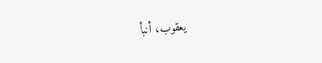يعقوب، أنبأ